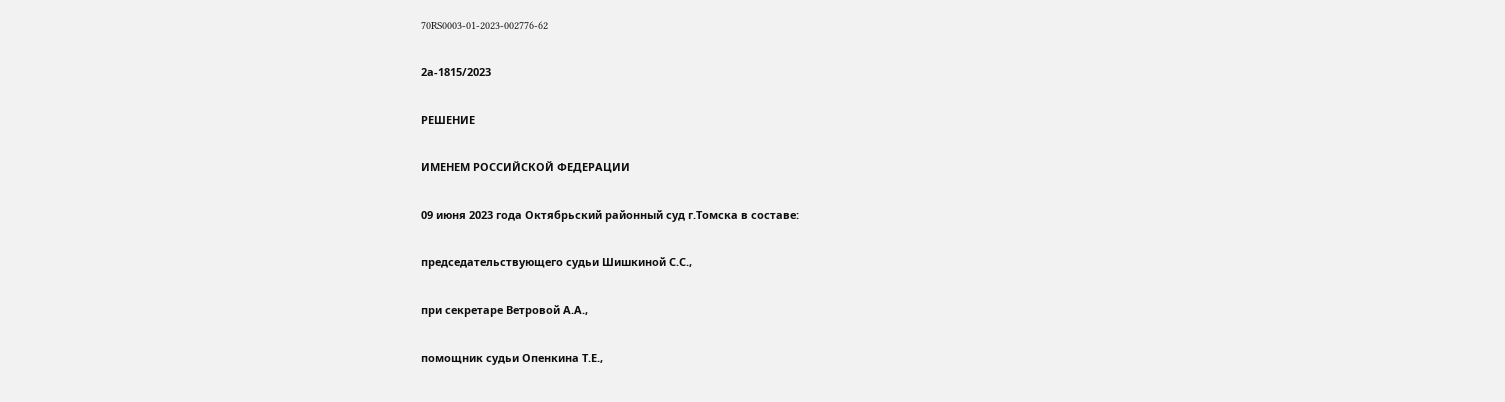70RS0003-01-2023-002776-62

2а-1815/2023

РЕШЕНИЕ

ИМЕНЕМ РОССИЙСКОЙ ФЕДЕРАЦИИ

09 июня 2023 года Октябрьский районный суд г.Томска в составе:

председательствующего судьи Шишкиной С.С.,

при секретаре Ветровой А.А.,

помощник судьи Опенкина Т.Е.,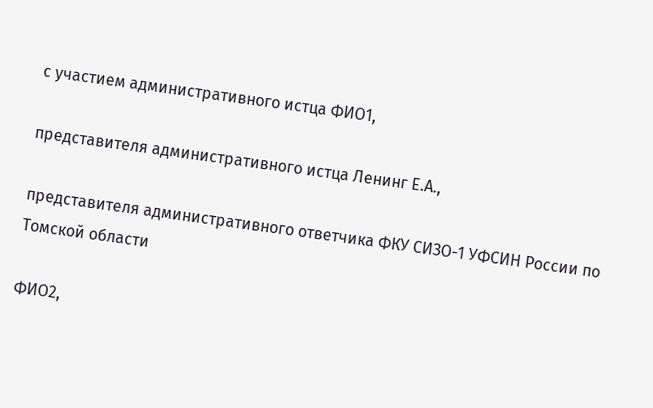с участием административного истца ФИО1,

представителя административного истца Ленинг Е.А.,

представителя административного ответчика ФКУ СИЗО-1 УФСИН России по Томской области

ФИО2,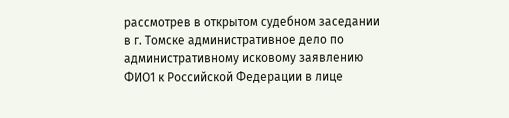рассмотрев в открытом судебном заседании в г. Томске административное дело по административному исковому заявлению ФИО1 к Российской Федерации в лице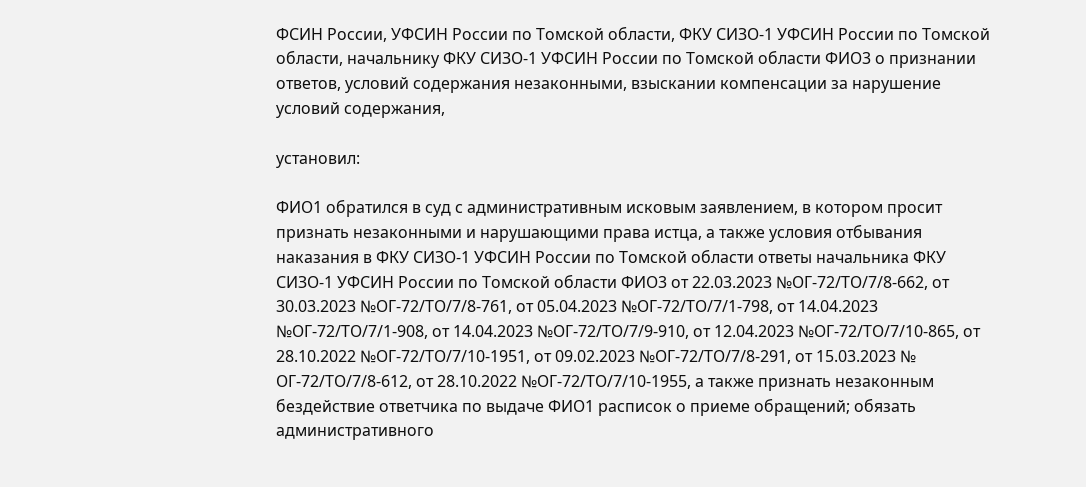ФСИН России, УФСИН России по Томской области, ФКУ СИЗО-1 УФСИН России по Томской области, начальнику ФКУ СИЗО-1 УФСИН России по Томской области ФИО3 о признании ответов, условий содержания незаконными, взыскании компенсации за нарушение условий содержания,

установил:

ФИО1 обратился в суд с административным исковым заявлением, в котором просит признать незаконными и нарушающими права истца, а также условия отбывания наказания в ФКУ СИЗО-1 УФСИН России по Томской области ответы начальника ФКУ СИЗО-1 УФСИН России по Томской области ФИО3 от 22.03.2023 №ОГ-72/ТО/7/8-662, от 30.03.2023 №ОГ-72/ТО/7/8-761, от 05.04.2023 №ОГ-72/ТО/7/1-798, от 14.04.2023 №ОГ-72/ТО/7/1-908, от 14.04.2023 №ОГ-72/ТО/7/9-910, от 12.04.2023 №ОГ-72/ТО/7/10-865, от 28.10.2022 №ОГ-72/ТО/7/10-1951, от 09.02.2023 №ОГ-72/ТО/7/8-291, от 15.03.2023 № ОГ-72/ТО/7/8-612, от 28.10.2022 №ОГ-72/ТО/7/10-1955, а также признать незаконным бездействие ответчика по выдаче ФИО1 расписок о приеме обращений; обязать административного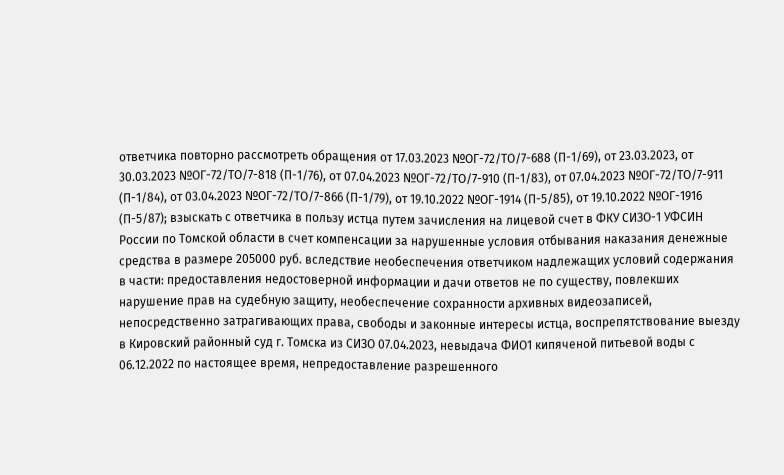ответчика повторно рассмотреть обращения от 17.03.2023 №ОГ-72/ТО/7-688 (П-1/69), от 23.03.2023, от 30.03.2023 №ОГ-72/ТО/7-818 (П-1/76), от 07.04.2023 №ОГ-72/ТО/7-910 (П-1/83), от 07.04.2023 №ОГ-72/ТО/7-911 (П-1/84), от 03.04.2023 №ОГ-72/ТО/7-866 (П-1/79), от 19.10.2022 №ОГ-1914 (П-5/85), от 19.10.2022 №ОГ-1916 (П-5/87); взыскать с ответчика в пользу истца путем зачисления на лицевой счет в ФКУ СИЗО-1 УФСИН России по Томской области в счет компенсации за нарушенные условия отбывания наказания денежные средства в размере 205000 руб. вследствие необеспечения ответчиком надлежащих условий содержания в части: предоставления недостоверной информации и дачи ответов не по существу, повлекших нарушение прав на судебную защиту, необеспечение сохранности архивных видеозаписей, непосредственно затрагивающих права, свободы и законные интересы истца, воспрепятствование выезду в Кировский районный суд г. Томска из СИЗО 07.04.2023, невыдача ФИО1 кипяченой питьевой воды с 06.12.2022 по настоящее время, непредоставление разрешенного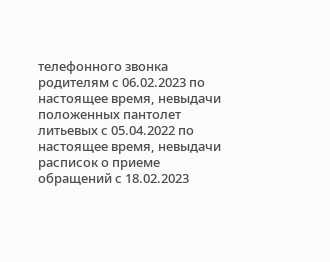телефонного звонка родителям с 06.02.2023 по настоящее время, невыдачи положенных пантолет литьевых с 05.04.2022 по настоящее время, невыдачи расписок о приеме обращений с 18.02.2023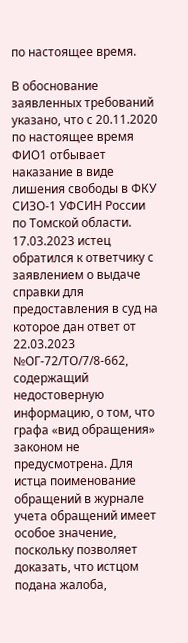по настоящее время.

В обоснование заявленных требований указано, что с 20.11.2020 по настоящее время ФИО1 отбывает наказание в виде лишения свободы в ФКУ СИЗО-1 УФСИН России по Томской области. 17.03.2023 истец обратился к ответчику с заявлением о выдаче справки для предоставления в суд на которое дан ответ от 22.03.2023 №ОГ-72/ТО/7/8-662, содержащий недостоверную информацию, о том, что графа «вид обращения» законом не предусмотрена. Для истца поименование обращений в журнале учета обращений имеет особое значение, поскольку позволяет доказать, что истцом подана жалоба,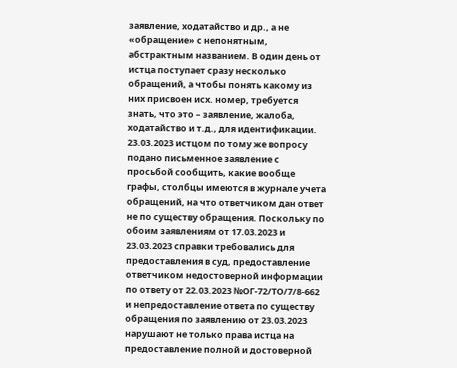заявление, ходатайство и др., а не «обращение» с непонятным, абстрактным названием. В один день от истца поступает сразу несколько обращений, а чтобы понять какому из них присвоен исх. номер, требуется знать, что это – заявление, жалоба, ходатайство и т.д., для идентификации. 23.03.2023 истцом по тому же вопросу подано письменное заявление с просьбой сообщить, какие вообще графы, столбцы имеются в журнале учета обращений, на что ответчиком дан ответ не по существу обращения. Поскольку по обоим заявлениям от 17.03.2023 и 23.03.2023 справки требовались для предоставления в суд, предоставление ответчиком недостоверной информации по ответу от 22.03.2023 №ОГ-72/ТО/7/8-662 и непредоставление ответа по существу обращения по заявлению от 23.03.2023 нарушают не только права истца на предоставление полной и достоверной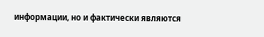информации, но и фактически являются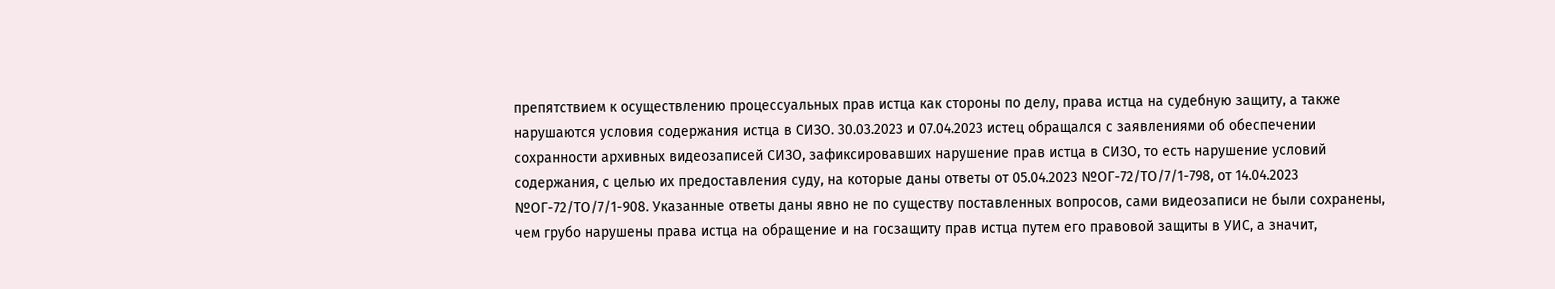препятствием к осуществлению процессуальных прав истца как стороны по делу, права истца на судебную защиту, а также нарушаются условия содержания истца в СИЗО. 30.03.2023 и 07.04.2023 истец обращался с заявлениями об обеспечении сохранности архивных видеозаписей СИЗО, зафиксировавших нарушение прав истца в СИЗО, то есть нарушение условий содержания, с целью их предоставления суду, на которые даны ответы от 05.04.2023 №ОГ-72/ТО/7/1-798, от 14.04.2023 №ОГ-72/ТО/7/1-908. Указанные ответы даны явно не по существу поставленных вопросов, сами видеозаписи не были сохранены, чем грубо нарушены права истца на обращение и на госзащиту прав истца путем его правовой защиты в УИС, а значит,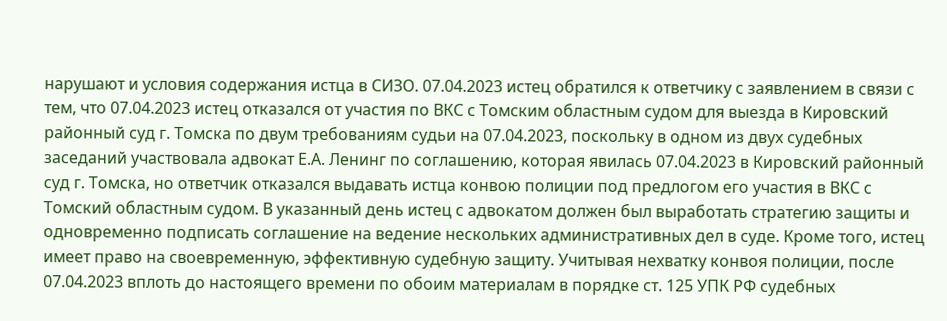нарушают и условия содержания истца в СИЗО. 07.04.2023 истец обратился к ответчику с заявлением в связи с тем, что 07.04.2023 истец отказался от участия по ВКС с Томским областным судом для выезда в Кировский районный суд г. Томска по двум требованиям судьи на 07.04.2023, поскольку в одном из двух судебных заседаний участвовала адвокат Е.А. Ленинг по соглашению, которая явилась 07.04.2023 в Кировский районный суд г. Томска, но ответчик отказался выдавать истца конвою полиции под предлогом его участия в ВКС с Томский областным судом. В указанный день истец с адвокатом должен был выработать стратегию защиты и одновременно подписать соглашение на ведение нескольких административных дел в суде. Кроме того, истец имеет право на своевременную, эффективную судебную защиту. Учитывая нехватку конвоя полиции, после 07.04.2023 вплоть до настоящего времени по обоим материалам в порядке ст. 125 УПК РФ судебных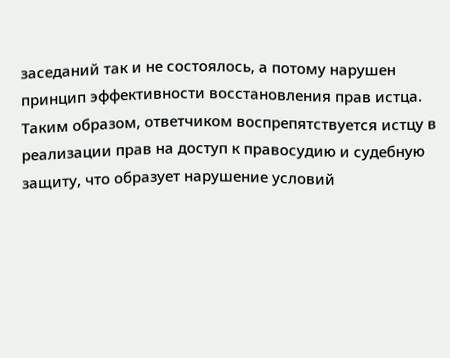заседаний так и не состоялось, а потому нарушен принцип эффективности восстановления прав истца. Таким образом, ответчиком воспрепятствуется истцу в реализации прав на доступ к правосудию и судебную защиту, что образует нарушение условий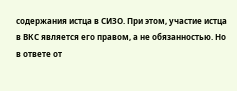содержания истца в СИЗО. При этом, участие истца в ВКС является его правом, а не обязанностью. Но в ответе от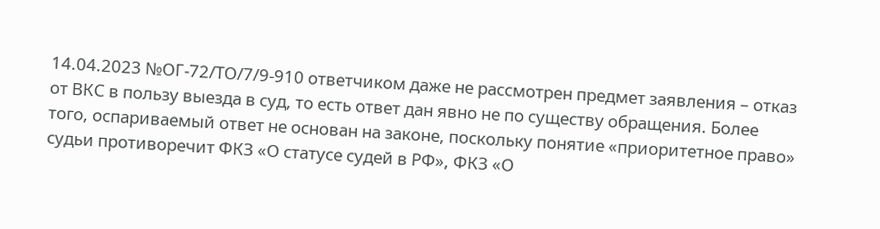14.04.2023 №ОГ-72/ТО/7/9-910 ответчиком даже не рассмотрен предмет заявления – отказ от ВКС в пользу выезда в суд, то есть ответ дан явно не по существу обращения. Более того, оспариваемый ответ не основан на законе, поскольку понятие «приоритетное право» судьи противоречит ФКЗ «О статусе судей в РФ», ФКЗ «О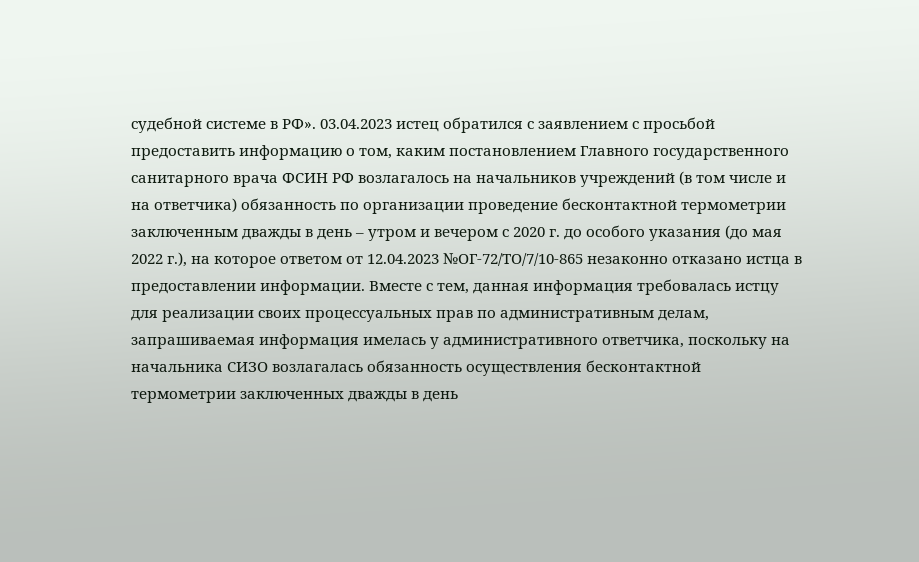судебной системе в РФ». 03.04.2023 истец обратился с заявлением с просьбой предоставить информацию о том, каким постановлением Главного государственного санитарного врача ФСИН РФ возлагалось на начальников учреждений (в том числе и на ответчика) обязанность по организации проведение бесконтактной термометрии заключенным дважды в день – утром и вечером с 2020 г. до особого указания (до мая 2022 г.), на которое ответом от 12.04.2023 №ОГ-72/ТО/7/10-865 незаконно отказано истца в предоставлении информации. Вместе с тем, данная информация требовалась истцу для реализации своих процессуальных прав по административным делам, запрашиваемая информация имелась у административного ответчика, поскольку на начальника СИЗО возлагалась обязанность осуществления бесконтактной термометрии заключенных дважды в день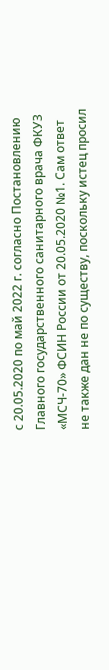с 20.05.2020 по май 2022 г. согласно Постановлению Главного государственного санитарного врача ФКУЗ «МСЧ-70» ФСИН России от 20.05.2020 №1. Сам ответ не также дан не по существу, поскольку истец просил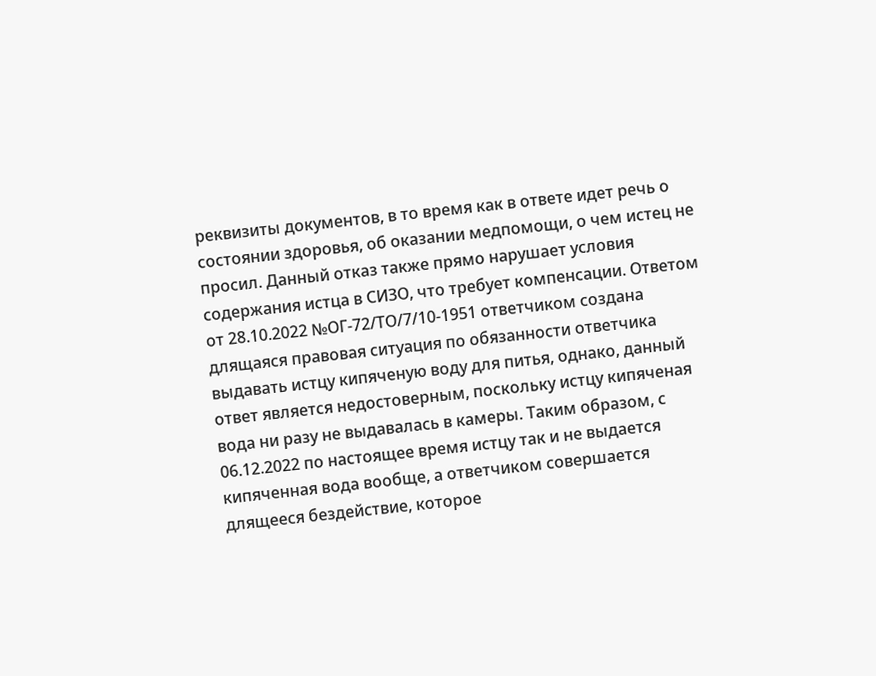реквизиты документов, в то время как в ответе идет речь о состоянии здоровья, об оказании медпомощи, о чем истец не просил. Данный отказ также прямо нарушает условия содержания истца в СИЗО, что требует компенсации. Ответом от 28.10.2022 №ОГ-72/ТО/7/10-1951 ответчиком создана длящаяся правовая ситуация по обязанности ответчика выдавать истцу кипяченую воду для питья, однако, данный ответ является недостоверным, поскольку истцу кипяченая вода ни разу не выдавалась в камеры. Таким образом, с 06.12.2022 по настоящее время истцу так и не выдается кипяченная вода вообще, а ответчиком совершается длящееся бездействие, которое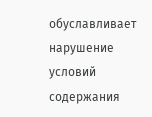обуславливает нарушение условий содержания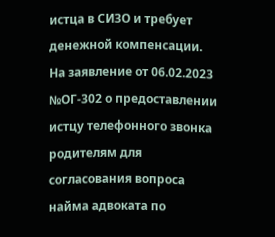истца в СИЗО и требует денежной компенсации. На заявление от 06.02.2023 №ОГ-302 о предоставлении истцу телефонного звонка родителям для согласования вопроса найма адвоката по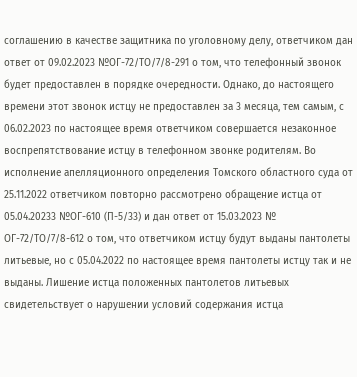соглашению в качестве защитника по уголовному делу, ответчиком дан ответ от 09.02.2023 №ОГ-72/ТО/7/8-291 о том, что телефонный звонок будет предоставлен в порядке очередности. Однако, до настоящего времени этот звонок истцу не предоставлен за 3 месяца, тем самым, с 06.02.2023 по настоящее время ответчиком совершается незаконное воспрепятствование истцу в телефонном звонке родителям. Во исполнение апелляционного определения Томского областного суда от 25.11.2022 ответчиком повторно рассмотрено обращение истца от 05.04.20233 №ОГ-610 (П-5/33) и дан ответ от 15.03.2023 № ОГ-72/ТО/7/8-612 о том, что ответчиком истцу будут выданы пантолеты литьевые, но с 05.04.2022 по настоящее время пантолеты истцу так и не выданы. Лишение истца положенных пантолетов литьевых свидетельствует о нарушении условий содержания истца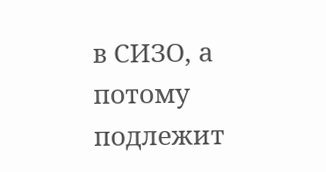в СИЗО, а потому подлежит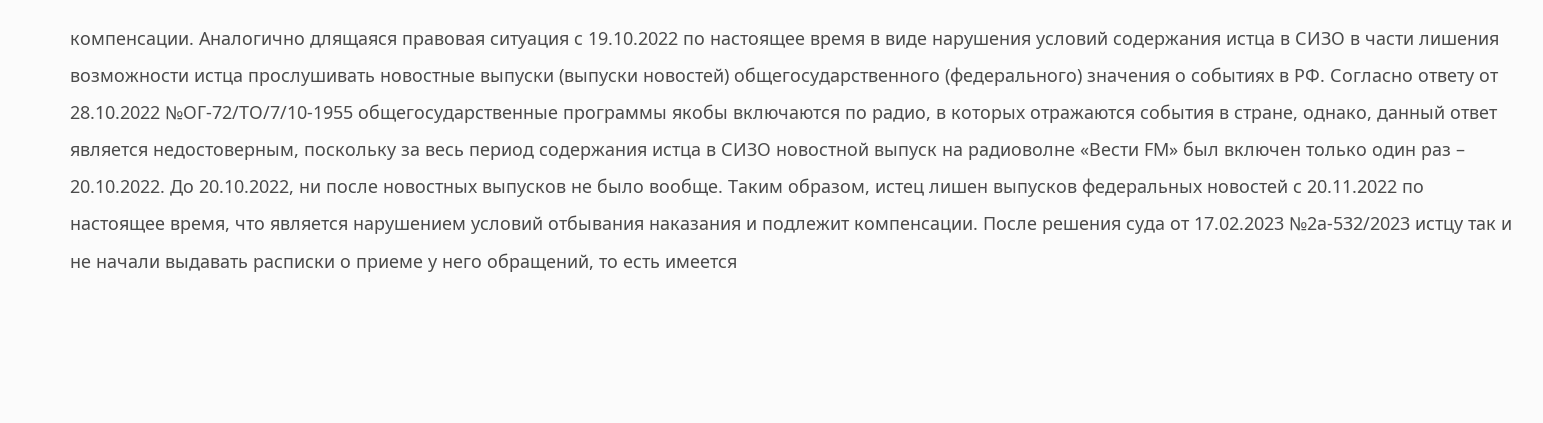компенсации. Аналогично длящаяся правовая ситуация с 19.10.2022 по настоящее время в виде нарушения условий содержания истца в СИЗО в части лишения возможности истца прослушивать новостные выпуски (выпуски новостей) общегосударственного (федерального) значения о событиях в РФ. Согласно ответу от 28.10.2022 №ОГ-72/ТО/7/10-1955 общегосударственные программы якобы включаются по радио, в которых отражаются события в стране, однако, данный ответ является недостоверным, поскольку за весь период содержания истца в СИЗО новостной выпуск на радиоволне «Вести FM» был включен только один раз – 20.10.2022. До 20.10.2022, ни после новостных выпусков не было вообще. Таким образом, истец лишен выпусков федеральных новостей с 20.11.2022 по настоящее время, что является нарушением условий отбывания наказания и подлежит компенсации. После решения суда от 17.02.2023 №2а-532/2023 истцу так и не начали выдавать расписки о приеме у него обращений, то есть имеется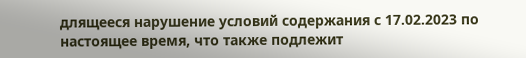длящееся нарушение условий содержания с 17.02.2023 по настоящее время, что также подлежит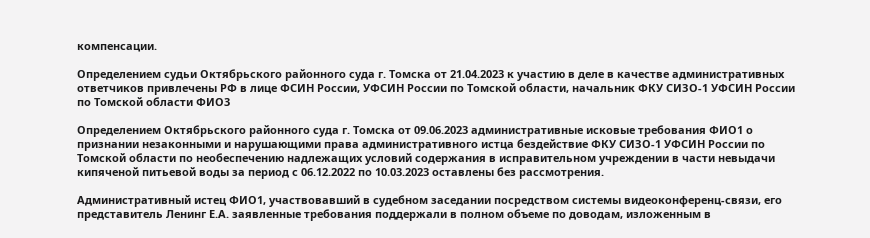компенсации.

Определением судьи Октябрьского районного суда г. Томска от 21.04.2023 к участию в деле в качестве административных ответчиков привлечены РФ в лице ФСИН России, УФСИН России по Томской области, начальник ФКУ СИЗО-1 УФСИН России по Томской области ФИО3

Определением Октябрьского районного суда г. Томска от 09.06.2023 административные исковые требования ФИО1 о признании незаконными и нарушающими права административного истца бездействие ФКУ СИЗО-1 УФСИН России по Томской области по необеспечению надлежащих условий содержания в исправительном учреждении в части невыдачи кипяченой питьевой воды за период с 06.12.2022 по 10.03.2023 оставлены без рассмотрения.

Административный истец ФИО1, участвовавший в судебном заседании посредством системы видеоконференц-связи, его представитель Ленинг Е.А. заявленные требования поддержали в полном объеме по доводам, изложенным в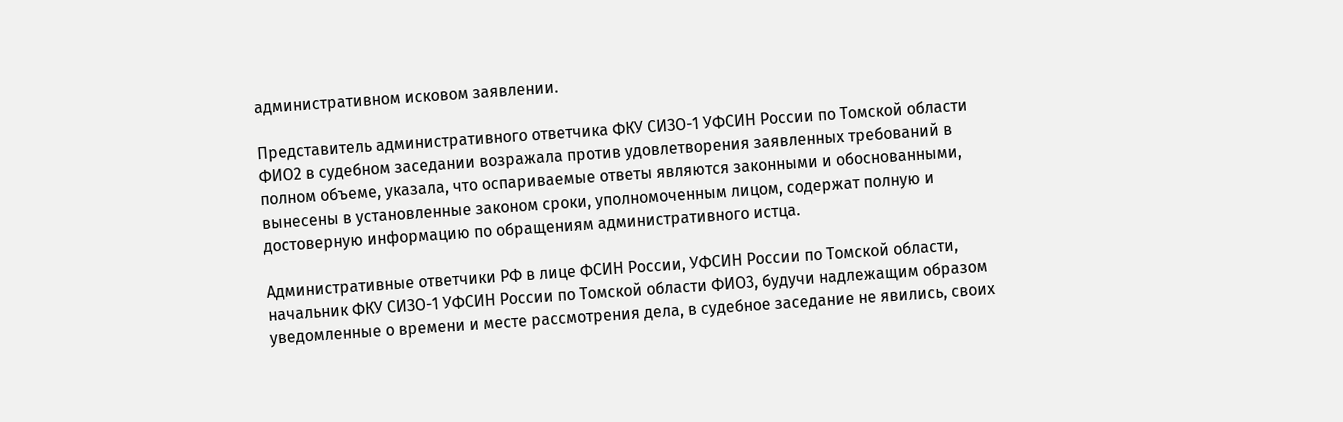административном исковом заявлении.

Представитель административного ответчика ФКУ СИЗО-1 УФСИН России по Томской области ФИО2 в судебном заседании возражала против удовлетворения заявленных требований в полном объеме, указала, что оспариваемые ответы являются законными и обоснованными, вынесены в установленные законом сроки, уполномоченным лицом, содержат полную и достоверную информацию по обращениям административного истца.

Административные ответчики РФ в лице ФСИН России, УФСИН России по Томской области, начальник ФКУ СИЗО-1 УФСИН России по Томской области ФИО3, будучи надлежащим образом уведомленные о времени и месте рассмотрения дела, в судебное заседание не явились, своих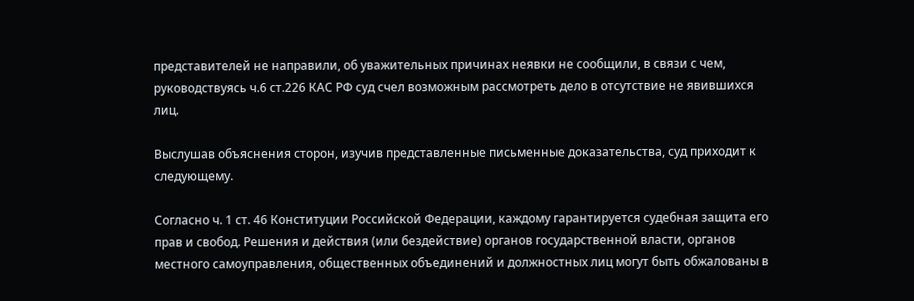представителей не направили, об уважительных причинах неявки не сообщили, в связи с чем, руководствуясь ч.6 ст.226 КАС РФ суд счел возможным рассмотреть дело в отсутствие не явившихся лиц.

Выслушав объяснения сторон, изучив представленные письменные доказательства, суд приходит к следующему.

Согласно ч. 1 ст. 46 Конституции Российской Федерации, каждому гарантируется судебная защита его прав и свобод. Решения и действия (или бездействие) органов государственной власти, органов местного самоуправления, общественных объединений и должностных лиц могут быть обжалованы в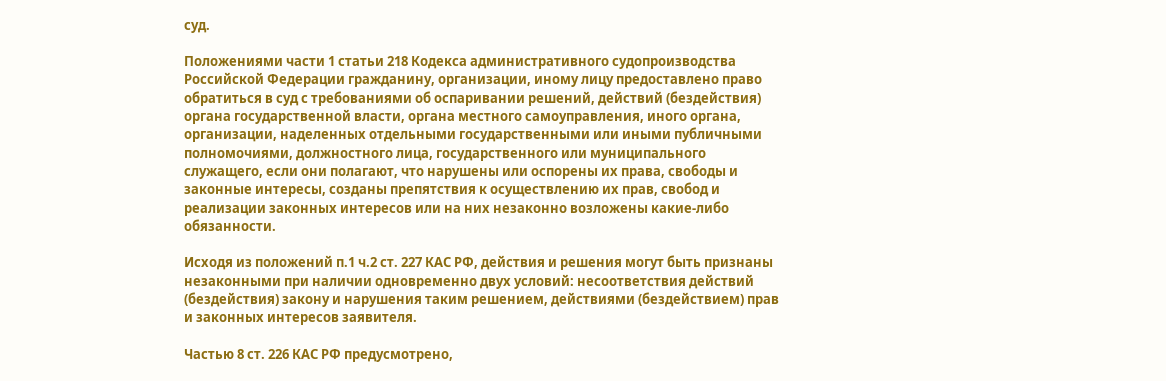суд.

Положениями части 1 статьи 218 Кодекса административного судопроизводства Российской Федерации гражданину, организации, иному лицу предоставлено право обратиться в суд с требованиями об оспаривании решений, действий (бездействия) органа государственной власти, органа местного самоуправления, иного органа, организации, наделенных отдельными государственными или иными публичными полномочиями, должностного лица, государственного или муниципального служащего, если они полагают, что нарушены или оспорены их права, свободы и законные интересы, созданы препятствия к осуществлению их прав, свобод и реализации законных интересов или на них незаконно возложены какие-либо обязанности.

Исходя из положений п.1 ч.2 ст. 227 КАС РФ, действия и решения могут быть признаны незаконными при наличии одновременно двух условий: несоответствия действий (бездействия) закону и нарушения таким решением, действиями (бездействием) прав и законных интересов заявителя.

Частью 8 ст. 226 КАС РФ предусмотрено,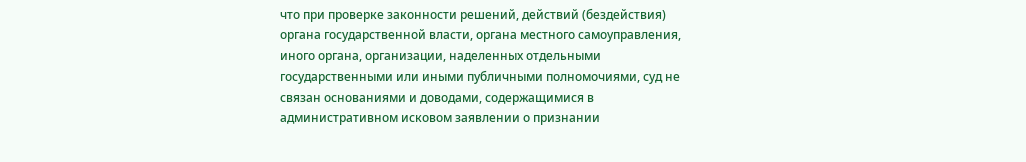что при проверке законности решений, действий (бездействия) органа государственной власти, органа местного самоуправления, иного органа, организации, наделенных отдельными государственными или иными публичными полномочиями, суд не связан основаниями и доводами, содержащимися в административном исковом заявлении о признании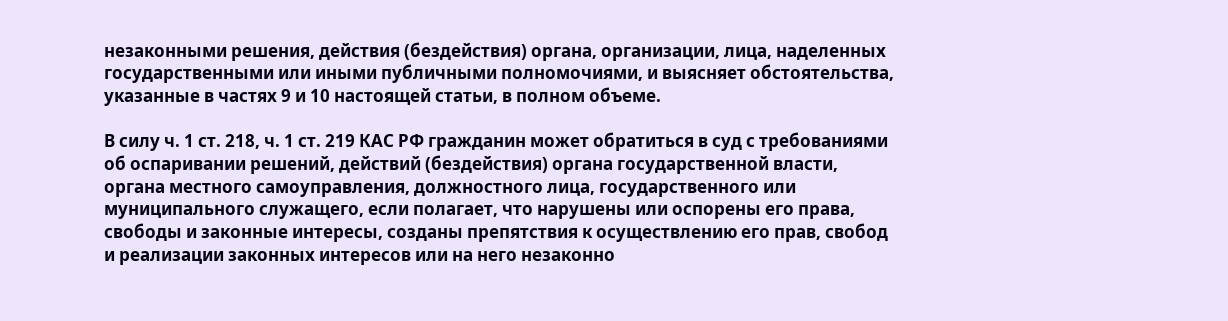незаконными решения, действия (бездействия) органа, организации, лица, наделенных государственными или иными публичными полномочиями, и выясняет обстоятельства, указанные в частях 9 и 10 настоящей статьи, в полном объеме.

В силу ч. 1 ст. 218, ч. 1 ст. 219 КАС РФ гражданин может обратиться в суд с требованиями об оспаривании решений, действий (бездействия) органа государственной власти, органа местного самоуправления, должностного лица, государственного или муниципального служащего, если полагает, что нарушены или оспорены его права, свободы и законные интересы, созданы препятствия к осуществлению его прав, свобод и реализации законных интересов или на него незаконно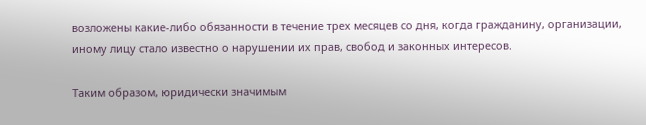возложены какие-либо обязанности в течение трех месяцев со дня, когда гражданину, организации, иному лицу стало известно о нарушении их прав, свобод и законных интересов.

Таким образом, юридически значимым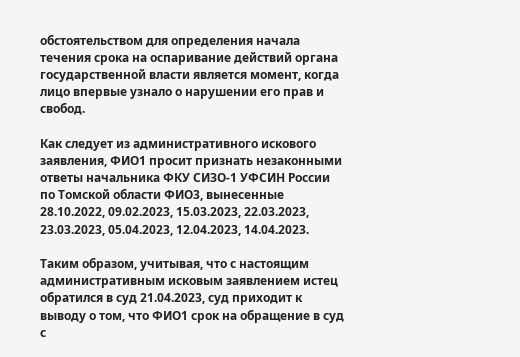обстоятельством для определения начала течения срока на оспаривание действий органа государственной власти является момент, когда лицо впервые узнало о нарушении его прав и свобод.

Как следует из административного искового заявления, ФИО1 просит признать незаконными ответы начальника ФКУ СИЗО-1 УФСИН России по Томской области ФИО3, вынесенные 28.10.2022, 09.02.2023, 15.03.2023, 22.03.2023, 23.03.2023, 05.04.2023, 12.04.2023, 14.04.2023.

Таким образом, учитывая, что с настоящим административным исковым заявлением истец обратился в суд 21.04.2023, суд приходит к выводу о том, что ФИО1 срок на обращение в суд с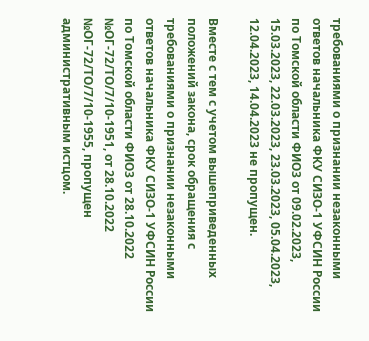требованиями о признании незаконными ответов начальника ФКУ СИЗО-1 УФСИН России по Томской области ФИО3 от 09.02.2023, 15.03.2023, 22.03.2023, 23.03.2023, 05.04.2023, 12.04.2023, 14.04.2023 не пропущен.

Вместе с тем с учетом вышеприведенных положений закона, срок обращения с требованиями о признании незаконными ответов начальника ФКУ СИЗО-1 УФСИН России по Томской области ФИО3 от 28.10.2022 №ОГ-72/ТО/7/10-1951, от 28.10.2022 №ОГ-72/ТО/7/10-1955, пропущен административным истцом.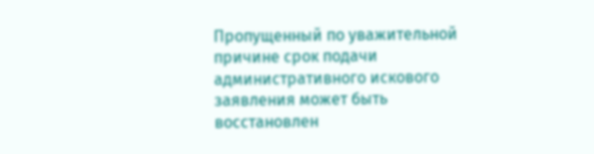Пропущенный по уважительной причине срок подачи административного искового заявления может быть восстановлен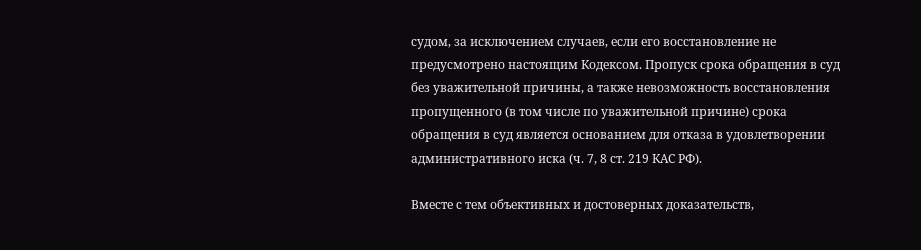судом, за исключением случаев, если его восстановление не предусмотрено настоящим Кодексом. Пропуск срока обращения в суд без уважительной причины, а также невозможность восстановления пропущенного (в том числе по уважительной причине) срока обращения в суд является основанием для отказа в удовлетворении административного иска (ч. 7, 8 ст. 219 КАС РФ).

Вместе с тем объективных и достоверных доказательств,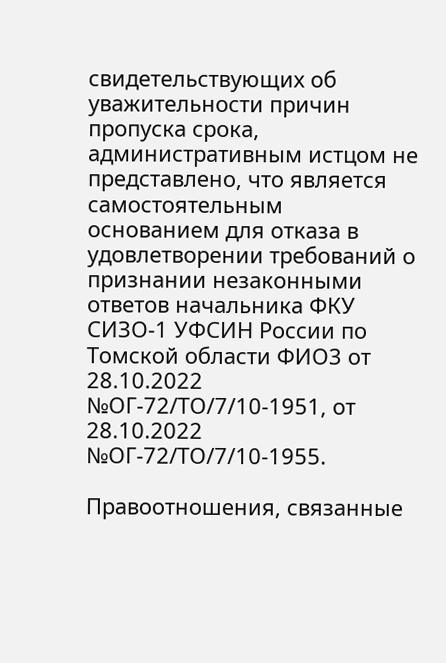свидетельствующих об уважительности причин пропуска срока, административным истцом не представлено, что является самостоятельным основанием для отказа в удовлетворении требований о признании незаконными ответов начальника ФКУ СИЗО-1 УФСИН России по Томской области ФИО3 от 28.10.2022 №ОГ-72/ТО/7/10-1951, от 28.10.2022 №ОГ-72/ТО/7/10-1955.

Правоотношения, связанные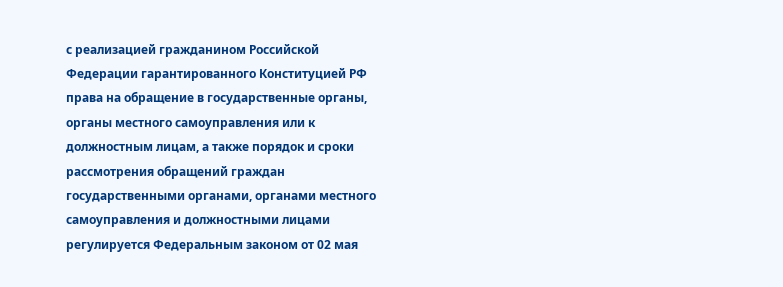с реализацией гражданином Российской Федерации гарантированного Конституцией РФ права на обращение в государственные органы, органы местного самоуправления или к должностным лицам, а также порядок и сроки рассмотрения обращений граждан государственными органами, органами местного самоуправления и должностными лицами регулируется Федеральным законом от 02 мая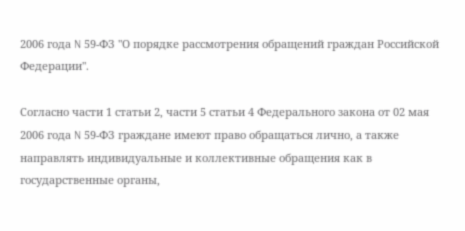2006 года N 59-ФЗ "О порядке рассмотрения обращений граждан Российской Федерации".

Согласно части 1 статьи 2, части 5 статьи 4 Федерального закона от 02 мая 2006 года N 59-ФЗ граждане имеют право обращаться лично, а также направлять индивидуальные и коллективные обращения как в государственные органы,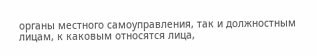органы местного самоуправления, так и должностным лицам, к каковым относятся лица,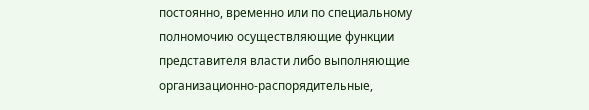постоянно, временно или по специальному полномочию осуществляющие функции представителя власти либо выполняющие организационно-распорядительные,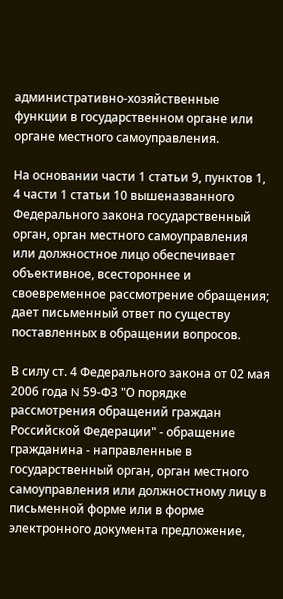административно-хозяйственные функции в государственном органе или органе местного самоуправления.

На основании части 1 статьи 9, пунктов 1, 4 части 1 статьи 10 вышеназванного Федерального закона государственный орган, орган местного самоуправления или должностное лицо обеспечивает объективное, всестороннее и своевременное рассмотрение обращения; дает письменный ответ по существу поставленных в обращении вопросов.

В силу ст. 4 Федерального закона от 02 мая 2006 года N 59-ФЗ "О порядке рассмотрения обращений граждан Российской Федерации" - обращение гражданина - направленные в государственный орган, орган местного самоуправления или должностному лицу в письменной форме или в форме электронного документа предложение,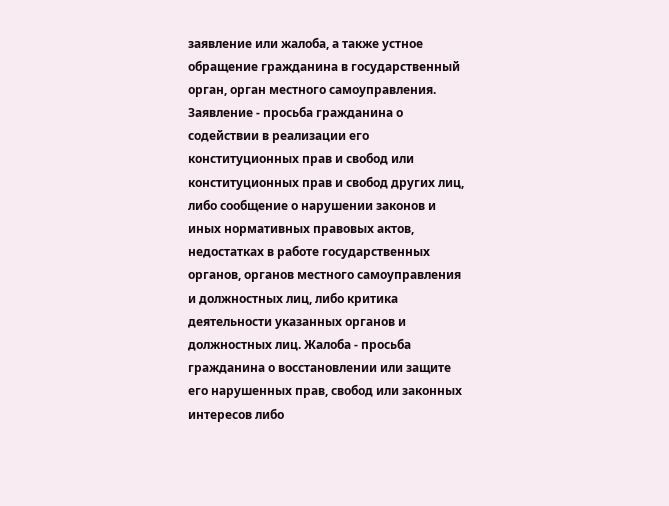заявление или жалоба, а также устное обращение гражданина в государственный орган, орган местного самоуправления. Заявление - просьба гражданина о содействии в реализации его конституционных прав и свобод или конституционных прав и свобод других лиц, либо сообщение о нарушении законов и иных нормативных правовых актов, недостатках в работе государственных органов, органов местного самоуправления и должностных лиц, либо критика деятельности указанных органов и должностных лиц. Жалоба - просьба гражданина о восстановлении или защите его нарушенных прав, свобод или законных интересов либо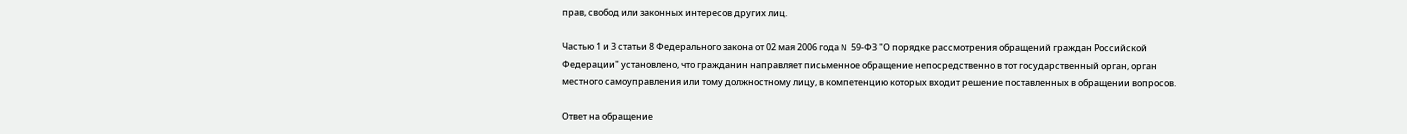прав, свобод или законных интересов других лиц.

Частью 1 и 3 статьи 8 Федерального закона от 02 мая 2006 года N 59-ФЗ "О порядке рассмотрения обращений граждан Российской Федерации" установлено, что гражданин направляет письменное обращение непосредственно в тот государственный орган, орган местного самоуправления или тому должностному лицу, в компетенцию которых входит решение поставленных в обращении вопросов.

Ответ на обращение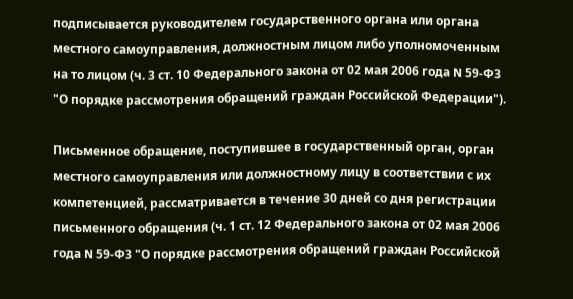подписывается руководителем государственного органа или органа местного самоуправления, должностным лицом либо уполномоченным на то лицом (ч. 3 ст. 10 Федерального закона от 02 мая 2006 года N 59-ФЗ "О порядке рассмотрения обращений граждан Российской Федерации").

Письменное обращение, поступившее в государственный орган, орган местного самоуправления или должностному лицу в соответствии с их компетенцией, рассматривается в течение 30 дней со дня регистрации письменного обращения (ч. 1 ст. 12 Федерального закона от 02 мая 2006 года N 59-ФЗ "О порядке рассмотрения обращений граждан Российской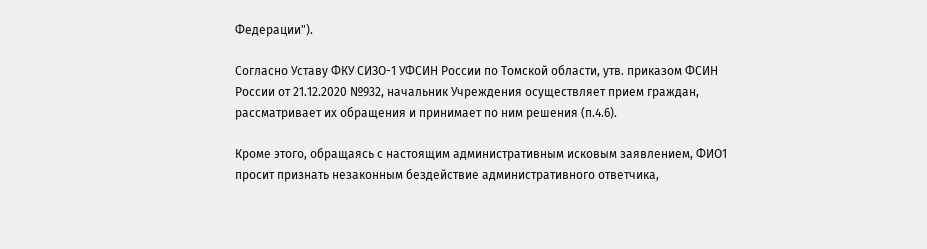Федерации").

Согласно Уставу ФКУ СИЗО-1 УФСИН России по Томской области, утв. приказом ФСИН России от 21.12.2020 №932, начальник Учреждения осуществляет прием граждан, рассматривает их обращения и принимает по ним решения (п.4.6).

Кроме этого, обращаясь с настоящим административным исковым заявлением, ФИО1 просит признать незаконным бездействие административного ответчика,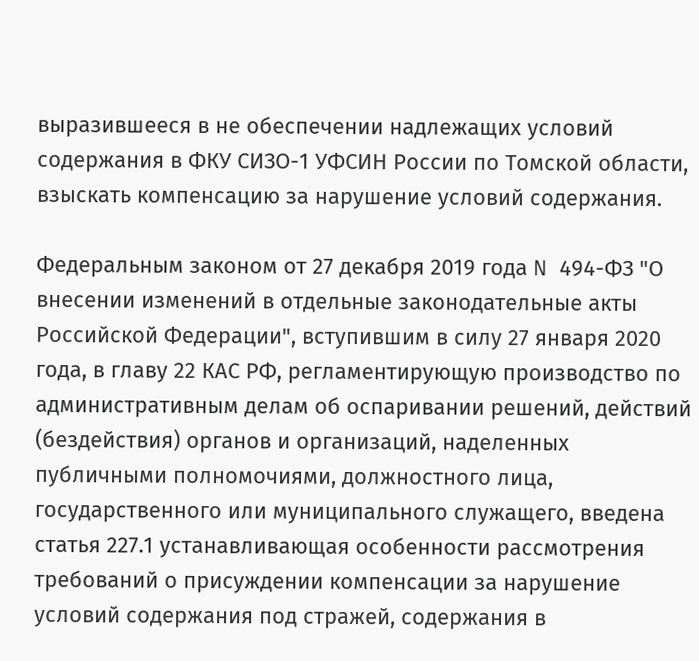выразившееся в не обеспечении надлежащих условий содержания в ФКУ СИЗО-1 УФСИН России по Томской области, взыскать компенсацию за нарушение условий содержания.

Федеральным законом от 27 декабря 2019 года N 494-ФЗ "О внесении изменений в отдельные законодательные акты Российской Федерации", вступившим в силу 27 января 2020 года, в главу 22 КАС РФ, регламентирующую производство по административным делам об оспаривании решений, действий (бездействия) органов и организаций, наделенных публичными полномочиями, должностного лица, государственного или муниципального служащего, введена статья 227.1 устанавливающая особенности рассмотрения требований о присуждении компенсации за нарушение условий содержания под стражей, содержания в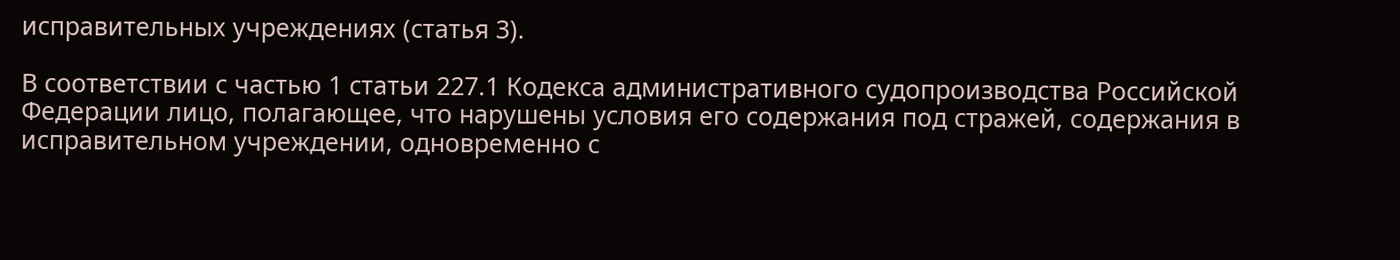исправительных учреждениях (статья 3).

В соответствии с частью 1 статьи 227.1 Кодекса административного судопроизводства Российской Федерации лицо, полагающее, что нарушены условия его содержания под стражей, содержания в исправительном учреждении, одновременно с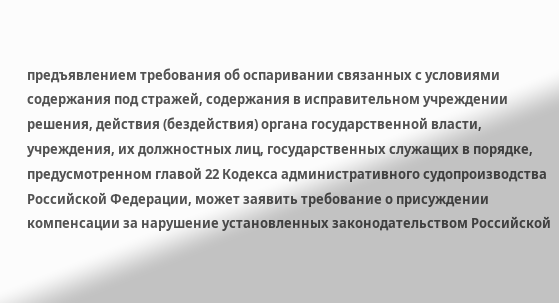предъявлением требования об оспаривании связанных с условиями содержания под стражей, содержания в исправительном учреждении решения, действия (бездействия) органа государственной власти, учреждения, их должностных лиц, государственных служащих в порядке, предусмотренном главой 22 Кодекса административного судопроизводства Российской Федерации, может заявить требование о присуждении компенсации за нарушение установленных законодательством Российской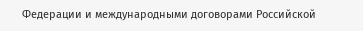Федерации и международными договорами Российской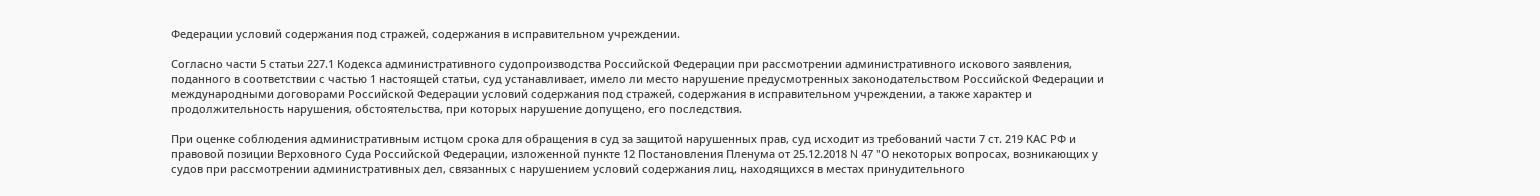Федерации условий содержания под стражей, содержания в исправительном учреждении.

Согласно части 5 статьи 227.1 Кодекса административного судопроизводства Российской Федерации при рассмотрении административного искового заявления, поданного в соответствии с частью 1 настоящей статьи, суд устанавливает, имело ли место нарушение предусмотренных законодательством Российской Федерации и международными договорами Российской Федерации условий содержания под стражей, содержания в исправительном учреждении, а также характер и продолжительность нарушения, обстоятельства, при которых нарушение допущено, его последствия.

При оценке соблюдения административным истцом срока для обращения в суд за защитой нарушенных прав, суд исходит из требований части 7 ст. 219 КАС РФ и правовой позиции Верховного Суда Российской Федерации, изложенной пункте 12 Постановления Пленума от 25.12.2018 N 47 "О некоторых вопросах, возникающих у судов при рассмотрении административных дел, связанных с нарушением условий содержания лиц, находящихся в местах принудительного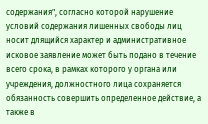содержания", согласно которой нарушение условий содержания лишенных свободы лиц носит длящийся характер и административное исковое заявление может быть подано в течение всего срока, в рамках которого у органа или учреждения, должностного лица сохраняется обязанность совершить определенное действие, а также в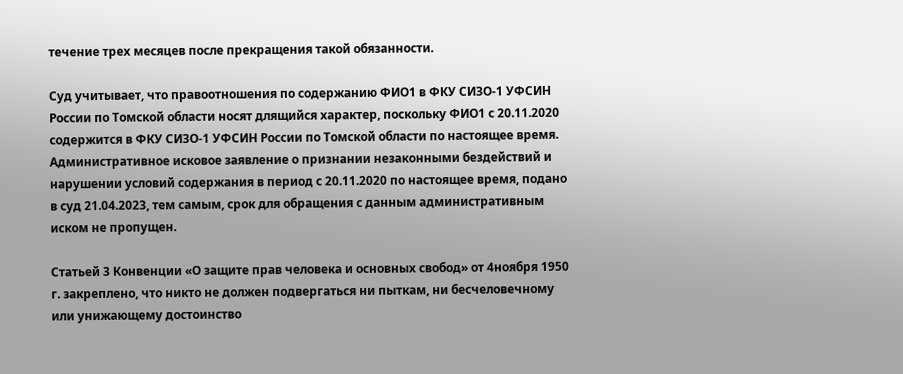течение трех месяцев после прекращения такой обязанности.

Суд учитывает, что правоотношения по содержанию ФИО1 в ФКУ СИЗО-1 УФСИН России по Томской области носят длящийся характер, поскольку ФИО1 с 20.11.2020 содержится в ФКУ СИЗО-1 УФСИН России по Томской области по настоящее время. Административное исковое заявление о признании незаконными бездействий и нарушении условий содержания в период с 20.11.2020 по настоящее время, подано в суд 21.04.2023, тем самым, срок для обращения с данным административным иском не пропущен.

Статьей 3 Конвенции «О защите прав человека и основных свобод» от 4ноября 1950 г. закреплено, что никто не должен подвергаться ни пыткам, ни бесчеловечному или унижающему достоинство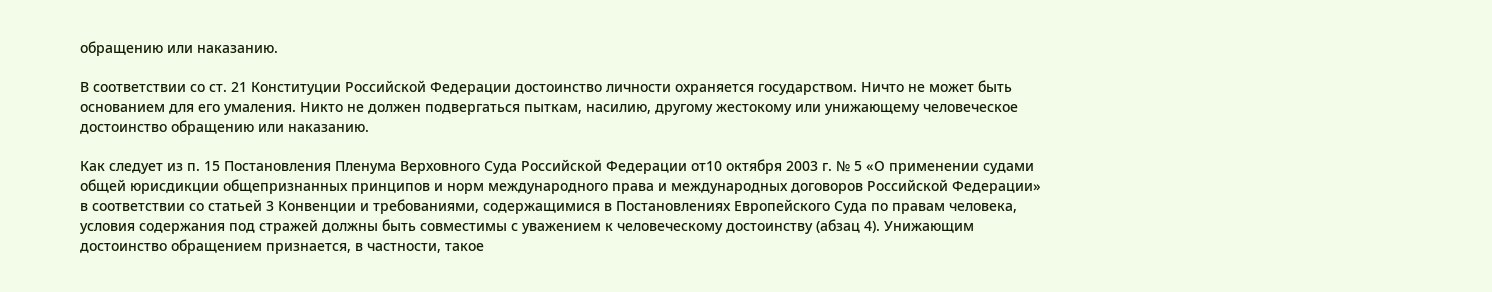обращению или наказанию.

В соответствии со ст. 21 Конституции Российской Федерации достоинство личности охраняется государством. Ничто не может быть основанием для его умаления. Никто не должен подвергаться пыткам, насилию, другому жестокому или унижающему человеческое достоинство обращению или наказанию.

Как следует из п. 15 Постановления Пленума Верховного Суда Российской Федерации от10 октября 2003 г. № 5 «О применении судами общей юрисдикции общепризнанных принципов и норм международного права и международных договоров Российской Федерации» в соответствии со статьей 3 Конвенции и требованиями, содержащимися в Постановлениях Европейского Суда по правам человека, условия содержания под стражей должны быть совместимы с уважением к человеческому достоинству (абзац 4). Унижающим достоинство обращением признается, в частности, такое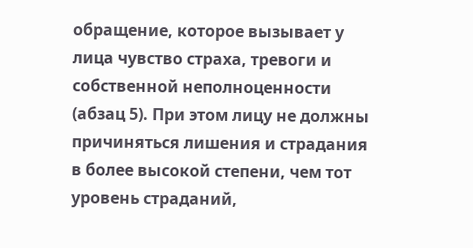обращение, которое вызывает у лица чувство страха, тревоги и собственной неполноценности (абзац 5). При этом лицу не должны причиняться лишения и страдания в более высокой степени, чем тот уровень страданий,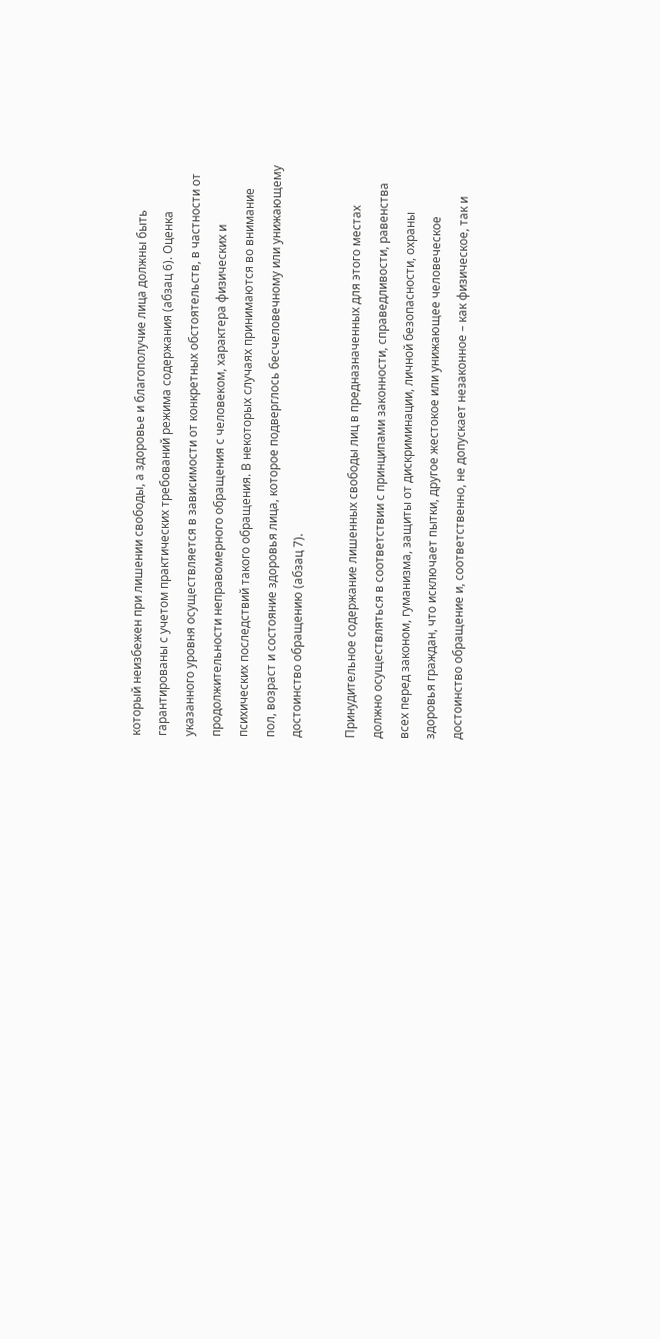который неизбежен при лишении свободы, а здоровье и благополучие лица должны быть гарантированы с учетом практических требований режима содержания (абзац 6). Оценка указанного уровня осуществляется в зависимости от конкретных обстоятельств, в частности от продолжительности неправомерного обращения с человеком, характера физических и психических последствий такого обращения. В некоторых случаях принимаются во внимание пол, возраст и состояние здоровья лица, которое подверглось бесчеловечному или унижающему достоинство обращению (абзац 7).

Принудительное содержание лишенных свободы лиц в предназначенных для этого местах должно осуществляться в соответствии с принципами законности, справедливости, равенства всех перед законом, гуманизма, защиты от дискриминации, личной безопасности, охраны здоровья граждан, что исключает пытки, другое жестокое или унижающее человеческое достоинство обращение и, соответственно, не допускает незаконное – как физическое, так и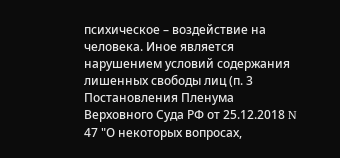психическое – воздействие на человека. Иное является нарушением условий содержания лишенных свободы лиц (п. 3 Постановления Пленума Верховного Суда РФ от 25.12.2018 N 47 "О некоторых вопросах,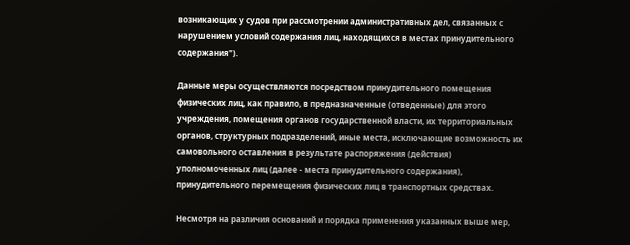возникающих у судов при рассмотрении административных дел, связанных с нарушением условий содержания лиц, находящихся в местах принудительного содержания").

Данные меры осуществляются посредством принудительного помещения физических лиц, как правило, в предназначенные (отведенные) для этого учреждения, помещения органов государственной власти, их территориальных органов, структурных подразделений, иные места, исключающие возможность их самовольного оставления в результате распоряжения (действия) уполномоченных лиц (далее - места принудительного содержания), принудительного перемещения физических лиц в транспортных средствах.

Несмотря на различия оснований и порядка применения указанных выше мер,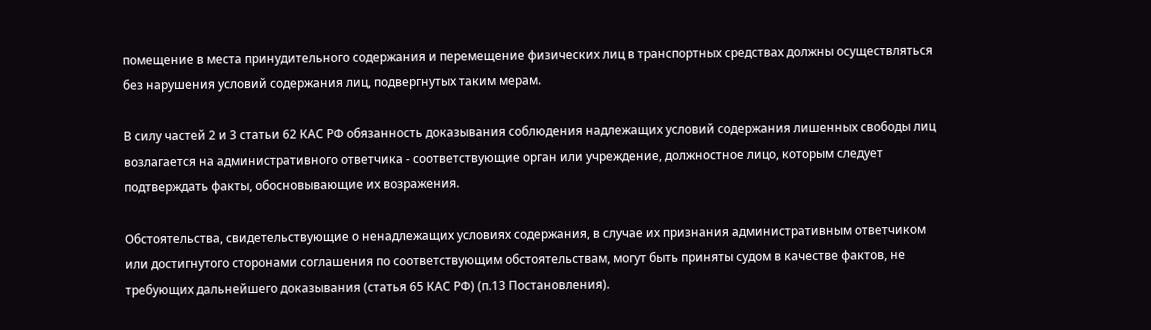помещение в места принудительного содержания и перемещение физических лиц в транспортных средствах должны осуществляться без нарушения условий содержания лиц, подвергнутых таким мерам.

В силу частей 2 и 3 статьи 62 КАС РФ обязанность доказывания соблюдения надлежащих условий содержания лишенных свободы лиц возлагается на административного ответчика - соответствующие орган или учреждение, должностное лицо, которым следует подтверждать факты, обосновывающие их возражения.

Обстоятельства, свидетельствующие о ненадлежащих условиях содержания, в случае их признания административным ответчиком или достигнутого сторонами соглашения по соответствующим обстоятельствам, могут быть приняты судом в качестве фактов, не требующих дальнейшего доказывания (статья 65 КАС РФ) (п.13 Постановления).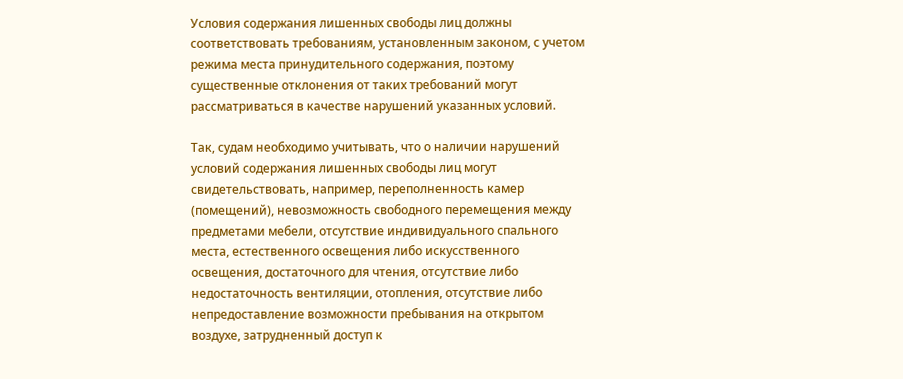Условия содержания лишенных свободы лиц должны соответствовать требованиям, установленным законом, с учетом режима места принудительного содержания, поэтому существенные отклонения от таких требований могут рассматриваться в качестве нарушений указанных условий.

Так, судам необходимо учитывать, что о наличии нарушений условий содержания лишенных свободы лиц могут свидетельствовать, например, переполненность камер (помещений), невозможность свободного перемещения между предметами мебели, отсутствие индивидуального спального места, естественного освещения либо искусственного освещения, достаточного для чтения, отсутствие либо недостаточность вентиляции, отопления, отсутствие либо непредоставление возможности пребывания на открытом воздухе, затрудненный доступ к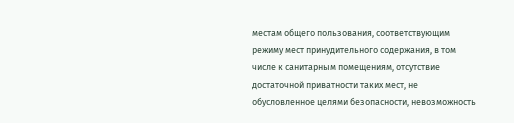местам общего пользования, соответствующим режиму мест принудительного содержания, в том числе к санитарным помещениям, отсутствие достаточной приватности таких мест, не обусловленное целями безопасности, невозможность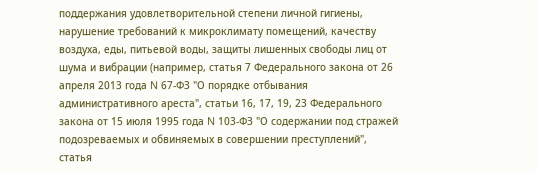поддержания удовлетворительной степени личной гигиены, нарушение требований к микроклимату помещений, качеству воздуха, еды, питьевой воды, защиты лишенных свободы лиц от шума и вибрации (например, статья 7 Федерального закона от 26 апреля 2013 года N 67-ФЗ "О порядке отбывания административного ареста", статьи 16, 17, 19, 23 Федерального закона от 15 июля 1995 года N 103-ФЗ "О содержании под стражей подозреваемых и обвиняемых в совершении преступлений", статья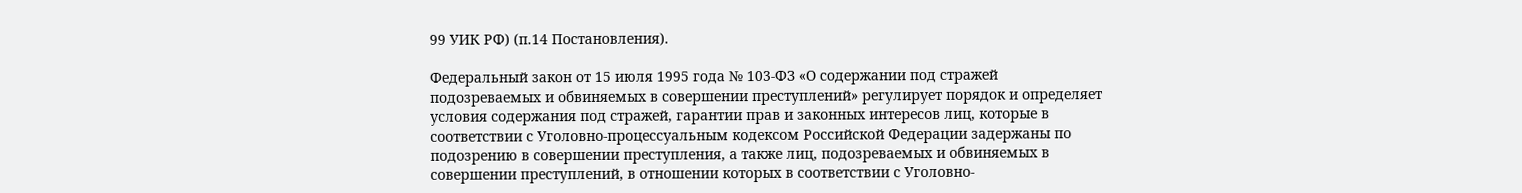99 УИК РФ) (п.14 Постановления).

Федеральный закон от 15 июля 1995 года № 103-ФЗ «О содержании под стражей подозреваемых и обвиняемых в совершении преступлений» регулирует порядок и определяет условия содержания под стражей, гарантии прав и законных интересов лиц, которые в соответствии с Уголовно-процессуальным кодексом Российской Федерации задержаны по подозрению в совершении преступления, а также лиц, подозреваемых и обвиняемых в совершении преступлений, в отношении которых в соответствии с Уголовно-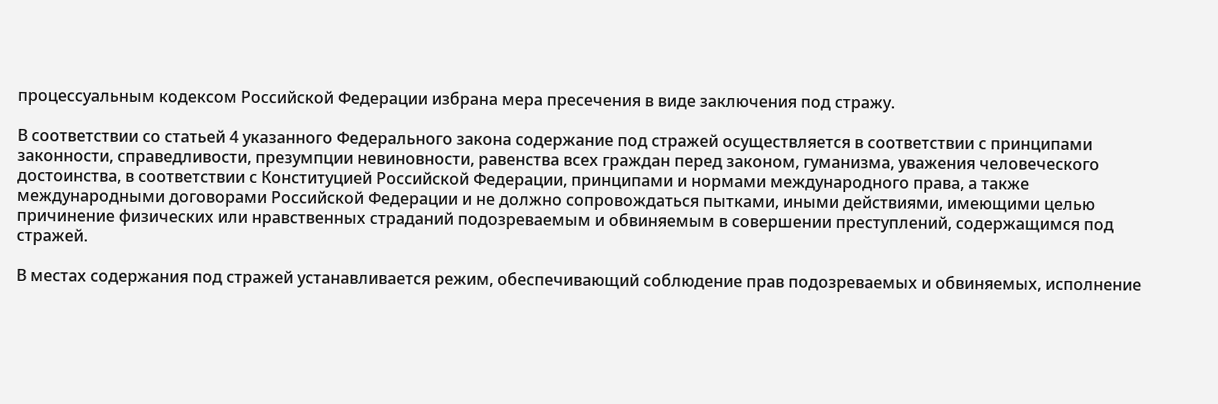процессуальным кодексом Российской Федерации избрана мера пресечения в виде заключения под стражу.

В соответствии со статьей 4 указанного Федерального закона содержание под стражей осуществляется в соответствии с принципами законности, справедливости, презумпции невиновности, равенства всех граждан перед законом, гуманизма, уважения человеческого достоинства, в соответствии с Конституцией Российской Федерации, принципами и нормами международного права, а также международными договорами Российской Федерации и не должно сопровождаться пытками, иными действиями, имеющими целью причинение физических или нравственных страданий подозреваемым и обвиняемым в совершении преступлений, содержащимся под стражей.

В местах содержания под стражей устанавливается режим, обеспечивающий соблюдение прав подозреваемых и обвиняемых, исполнение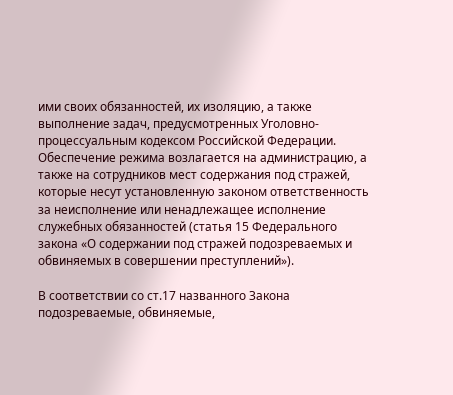ими своих обязанностей, их изоляцию, а также выполнение задач, предусмотренных Уголовно-процессуальным кодексом Российской Федерации. Обеспечение режима возлагается на администрацию, а также на сотрудников мест содержания под стражей, которые несут установленную законом ответственность за неисполнение или ненадлежащее исполнение служебных обязанностей (статья 15 Федерального закона «О содержании под стражей подозреваемых и обвиняемых в совершении преступлений»).

В соответствии со ст.17 названного Закона подозреваемые, обвиняемые,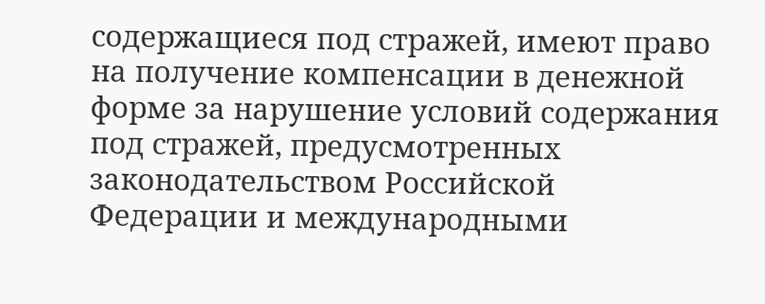содержащиеся под стражей, имеют право на получение компенсации в денежной форме за нарушение условий содержания под стражей, предусмотренных законодательством Российской Федерации и международными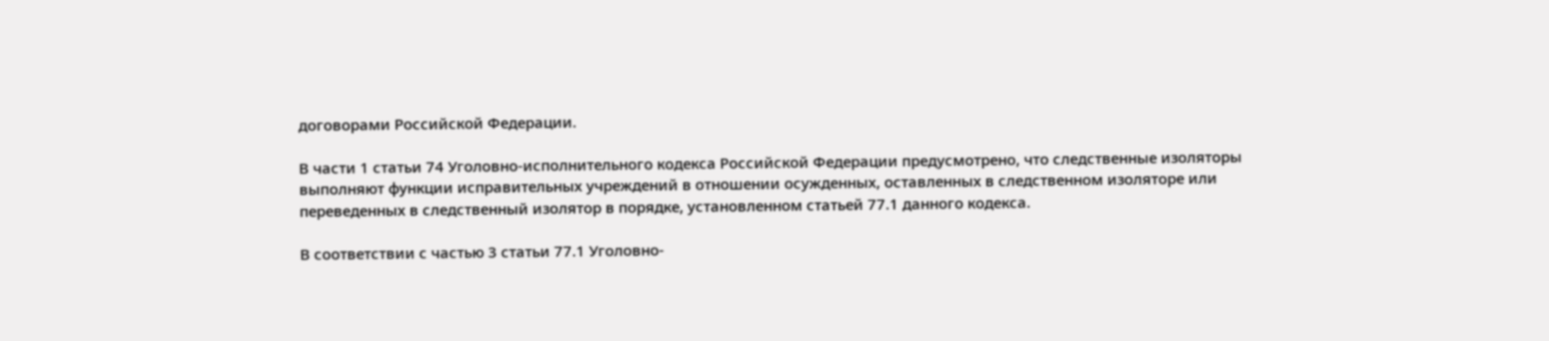договорами Российской Федерации.

В части 1 статьи 74 Уголовно-исполнительного кодекса Российской Федерации предусмотрено, что следственные изоляторы выполняют функции исправительных учреждений в отношении осужденных, оставленных в следственном изоляторе или переведенных в следственный изолятор в порядке, установленном статьей 77.1 данного кодекса.

В соответствии с частью 3 статьи 77.1 Уголовно-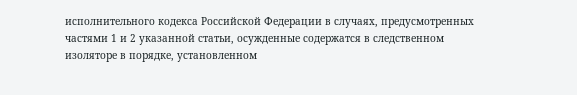исполнительного кодекса Российской Федерации в случаях, предусмотренных частями 1 и 2 указанной статьи, осужденные содержатся в следственном изоляторе в порядке, установленном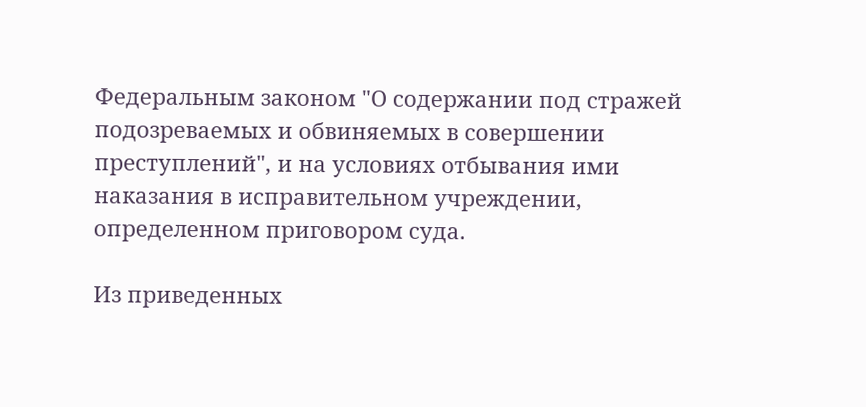Федеральным законом "О содержании под стражей подозреваемых и обвиняемых в совершении преступлений", и на условиях отбывания ими наказания в исправительном учреждении, определенном приговором суда.

Из приведенных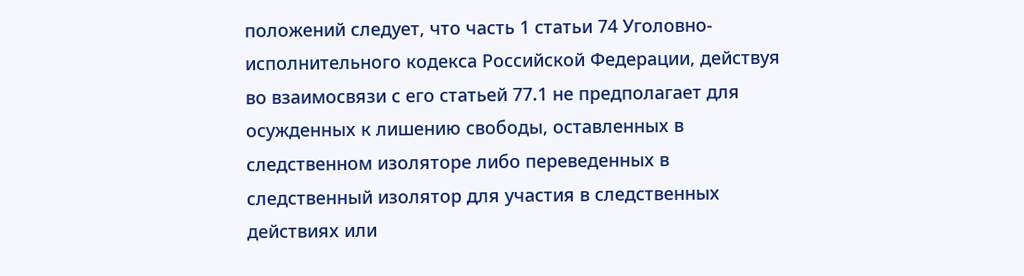положений следует, что часть 1 статьи 74 Уголовно-исполнительного кодекса Российской Федерации, действуя во взаимосвязи с его статьей 77.1 не предполагает для осужденных к лишению свободы, оставленных в следственном изоляторе либо переведенных в следственный изолятор для участия в следственных действиях или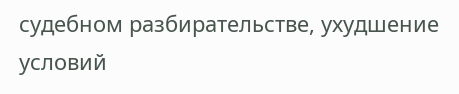судебном разбирательстве, ухудшение условий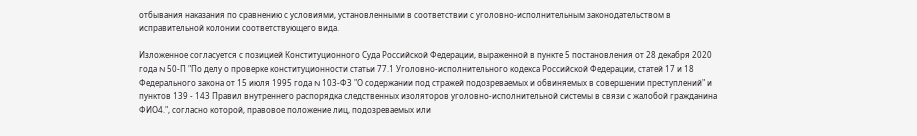отбывания наказания по сравнению с условиями, установленными в соответствии с уголовно-исполнительным законодательством в исправительной колонии соответствующего вида.

Изложенное согласуется с позицией Конституционного Суда Российской Федерации, выраженной в пункте 5 постановления от 28 декабря 2020 года N 50-П "По делу о проверке конституционности статьи 77.1 Уголовно-исполнительного кодекса Российской Федерации, статей 17 и 18 Федерального закона от 15 июля 1995 года N 103-ФЗ "О содержании под стражей подозреваемых и обвиняемых в совершении преступлений" и пунктов 139 - 143 Правил внутреннего распорядка следственных изоляторов уголовно-исполнительной системы в связи с жалобой гражданина ФИО4.", согласно которой, правовое положение лиц, подозреваемых или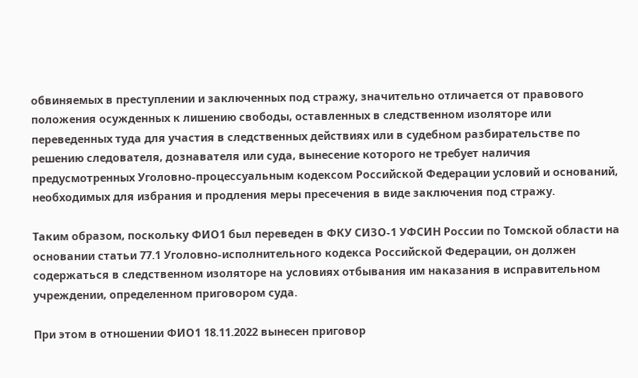обвиняемых в преступлении и заключенных под стражу, значительно отличается от правового положения осужденных к лишению свободы, оставленных в следственном изоляторе или переведенных туда для участия в следственных действиях или в судебном разбирательстве по решению следователя, дознавателя или суда, вынесение которого не требует наличия предусмотренных Уголовно-процессуальным кодексом Российской Федерации условий и оснований, необходимых для избрания и продления меры пресечения в виде заключения под стражу.

Таким образом, поскольку ФИО1 был переведен в ФКУ СИЗО-1 УФСИН России по Томской области на основании статьи 77.1 Уголовно-исполнительного кодекса Российской Федерации, он должен содержаться в следственном изоляторе на условиях отбывания им наказания в исправительном учреждении, определенном приговором суда.

При этом в отношении ФИО1 18.11.2022 вынесен приговор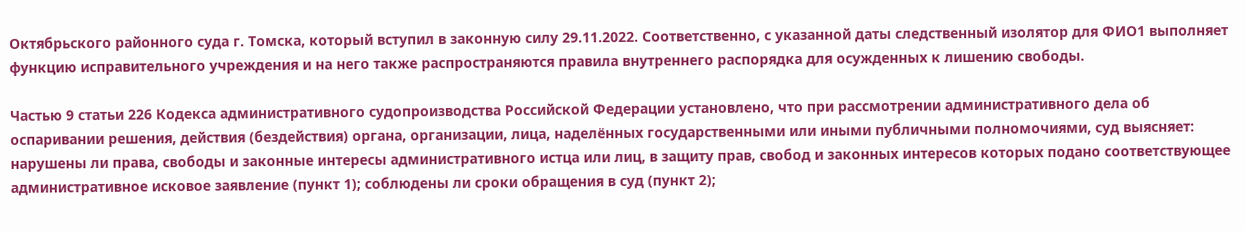Октябрьского районного суда г. Томска, который вступил в законную силу 29.11.2022. Соответственно, с указанной даты следственный изолятор для ФИО1 выполняет функцию исправительного учреждения и на него также распространяются правила внутреннего распорядка для осужденных к лишению свободы.

Частью 9 статьи 226 Кодекса административного судопроизводства Российской Федерации установлено, что при рассмотрении административного дела об оспаривании решения, действия (бездействия) органа, организации, лица, наделённых государственными или иными публичными полномочиями, суд выясняет: нарушены ли права, свободы и законные интересы административного истца или лиц, в защиту прав, свобод и законных интересов которых подано соответствующее административное исковое заявление (пункт 1); соблюдены ли сроки обращения в суд (пункт 2);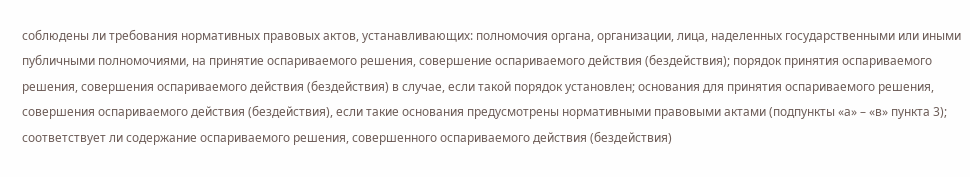соблюдены ли требования нормативных правовых актов, устанавливающих: полномочия органа, организации, лица, наделенных государственными или иными публичными полномочиями, на принятие оспариваемого решения, совершение оспариваемого действия (бездействия); порядок принятия оспариваемого решения, совершения оспариваемого действия (бездействия) в случае, если такой порядок установлен; основания для принятия оспариваемого решения, совершения оспариваемого действия (бездействия), если такие основания предусмотрены нормативными правовыми актами (подпункты «а» – «в» пункта 3); соответствует ли содержание оспариваемого решения, совершенного оспариваемого действия (бездействия)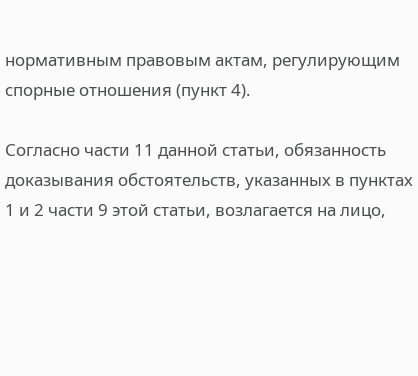нормативным правовым актам, регулирующим спорные отношения (пункт 4).

Согласно части 11 данной статьи, обязанность доказывания обстоятельств, указанных в пунктах 1 и 2 части 9 этой статьи, возлагается на лицо,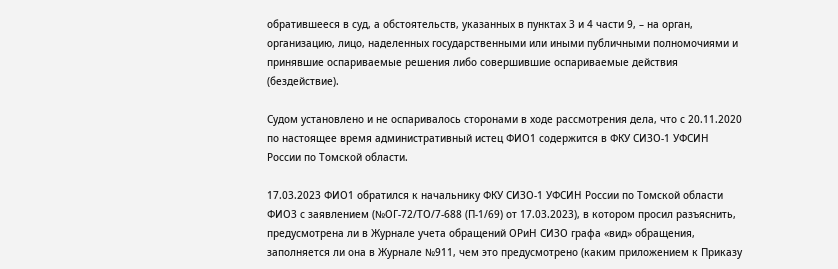обратившееся в суд, а обстоятельств, указанных в пунктах 3 и 4 части 9, – на орган, организацию, лицо, наделенных государственными или иными публичными полномочиями и принявшие оспариваемые решения либо совершившие оспариваемые действия (бездействие).

Судом установлено и не оспаривалось сторонами в ходе рассмотрения дела, что с 20.11.2020 по настоящее время административный истец ФИО1 содержится в ФКУ СИЗО-1 УФСИН России по Томской области.

17.03.2023 ФИО1 обратился к начальнику ФКУ СИЗО-1 УФСИН России по Томской области ФИО3 с заявлением (№ОГ-72/ТО/7-688 (П-1/69) от 17.03.2023), в котором просил разъяснить, предусмотрена ли в Журнале учета обращений ОРиН СИЗО графа «вид» обращения, заполняется ли она в Журнале №911, чем это предусмотрено (каким приложением к Приказу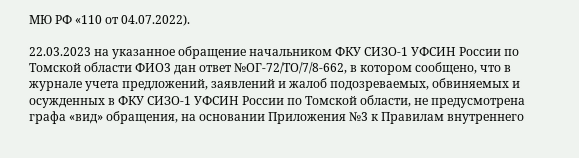МЮ РФ «110 от 04.07.2022).

22.03.2023 на указанное обращение начальником ФКУ СИЗО-1 УФСИН России по Томской области ФИО3 дан ответ №ОГ-72/ТО/7/8-662, в котором сообщено, что в журнале учета предложений, заявлений и жалоб подозреваемых, обвиняемых и осужденных в ФКУ СИЗО-1 УФСИН России по Томской области, не предусмотрена графа «вид» обращения, на основании Приложения №3 к Правилам внутреннего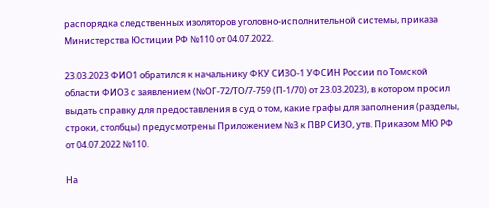распорядка следственных изоляторов уголовно-исполнительной системы, приказа Министерства Юстиции РФ №110 от 04.07.2022.

23.03.2023 ФИО1 обратился к начальнику ФКУ СИЗО-1 УФСИН России по Томской области ФИО3 с заявлением (№ОГ-72/ТО/7-759 (П-1/70) от 23.03.2023), в котором просил выдать справку для предоставления в суд о том, какие графы для заполнения (разделы, строки, столбцы) предусмотрены Приложением №3 к ПВР СИЗО, утв. Приказом МЮ РФ от 04.07.2022 №110.

На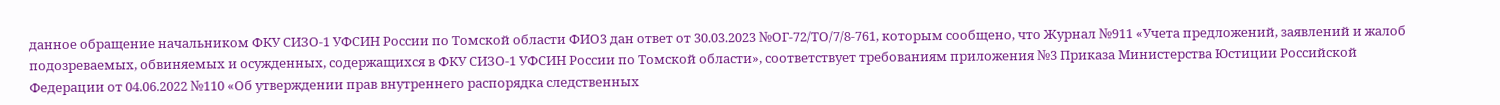данное обращение начальником ФКУ СИЗО-1 УФСИН России по Томской области ФИО3 дан ответ от 30.03.2023 №ОГ-72/ТО/7/8-761, которым сообщено, что Журнал №911 «Учета предложений, заявлений и жалоб подозреваемых, обвиняемых и осужденных, содержащихся в ФКУ СИЗО-1 УФСИН России по Томской области», соответствует требованиям приложения №3 Приказа Министерства Юстиции Российской Федерации от 04.06.2022 №110 «Об утверждении прав внутреннего распорядка следственных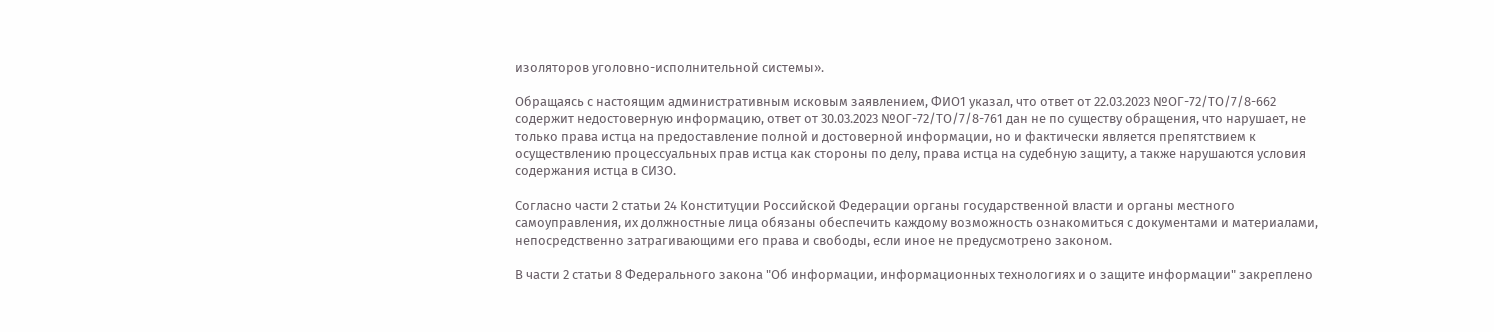изоляторов уголовно-исполнительной системы».

Обращаясь с настоящим административным исковым заявлением, ФИО1 указал, что ответ от 22.03.2023 №ОГ-72/ТО/7/8-662 содержит недостоверную информацию, ответ от 30.03.2023 №ОГ-72/ТО/7/8-761 дан не по существу обращения, что нарушает, не только права истца на предоставление полной и достоверной информации, но и фактически является препятствием к осуществлению процессуальных прав истца как стороны по делу, права истца на судебную защиту, а также нарушаются условия содержания истца в СИЗО.

Согласно части 2 статьи 24 Конституции Российской Федерации органы государственной власти и органы местного самоуправления, их должностные лица обязаны обеспечить каждому возможность ознакомиться с документами и материалами, непосредственно затрагивающими его права и свободы, если иное не предусмотрено законом.

В части 2 статьи 8 Федерального закона "Об информации, информационных технологиях и о защите информации" закреплено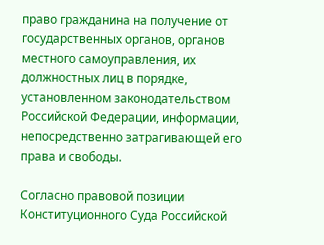право гражданина на получение от государственных органов, органов местного самоуправления, их должностных лиц в порядке, установленном законодательством Российской Федерации, информации, непосредственно затрагивающей его права и свободы.

Согласно правовой позиции Конституционного Суда Российской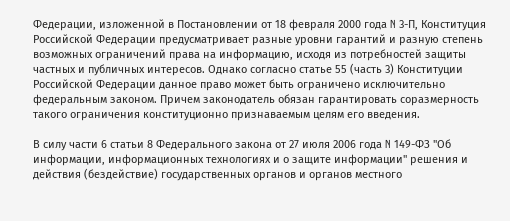Федерации, изложенной в Постановлении от 18 февраля 2000 года N 3-П, Конституция Российской Федерации предусматривает разные уровни гарантий и разную степень возможных ограничений права на информацию, исходя из потребностей защиты частных и публичных интересов. Однако согласно статье 55 (часть 3) Конституции Российской Федерации данное право может быть ограничено исключительно федеральным законом. Причем законодатель обязан гарантировать соразмерность такого ограничения конституционно признаваемым целям его введения.

В силу части 6 статьи 8 Федерального закона от 27 июля 2006 года N 149-ФЗ "Об информации, информационных технологиях и о защите информации" решения и действия (бездействие) государственных органов и органов местного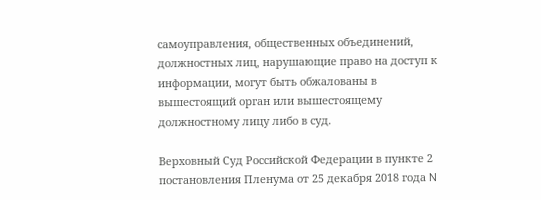самоуправления, общественных объединений, должностных лиц, нарушающие право на доступ к информации, могут быть обжалованы в вышестоящий орган или вышестоящему должностному лицу либо в суд.

Верховный Суд Российской Федерации в пункте 2 постановления Пленума от 25 декабря 2018 года N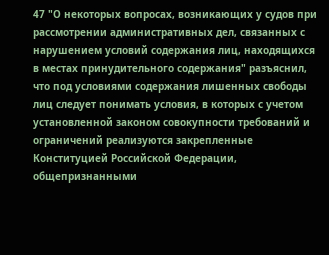47 "О некоторых вопросах, возникающих у судов при рассмотрении административных дел, связанных с нарушением условий содержания лиц, находящихся в местах принудительного содержания" разъяснил, что под условиями содержания лишенных свободы лиц следует понимать условия, в которых с учетом установленной законом совокупности требований и ограничений реализуются закрепленные Конституцией Российской Федерации, общепризнанными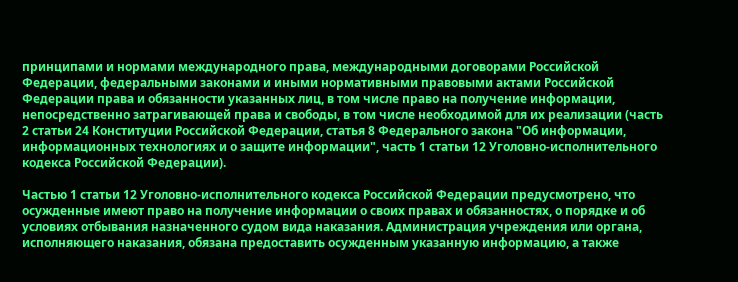принципами и нормами международного права, международными договорами Российской Федерации, федеральными законами и иными нормативными правовыми актами Российской Федерации права и обязанности указанных лиц, в том числе право на получение информации, непосредственно затрагивающей права и свободы, в том числе необходимой для их реализации (часть 2 статьи 24 Конституции Российской Федерации, статья 8 Федерального закона "Об информации, информационных технологиях и о защите информации", часть 1 статьи 12 Уголовно-исполнительного кодекса Российской Федерации).

Частью 1 статьи 12 Уголовно-исполнительного кодекса Российской Федерации предусмотрено, что осужденные имеют право на получение информации о своих правах и обязанностях, о порядке и об условиях отбывания назначенного судом вида наказания. Администрация учреждения или органа, исполняющего наказания, обязана предоставить осужденным указанную информацию, а также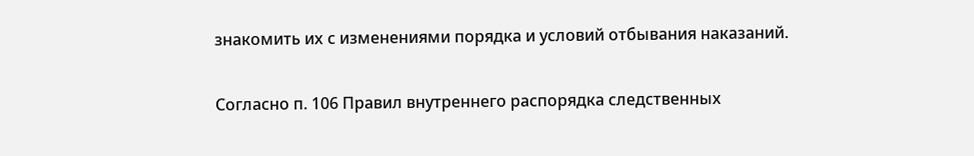знакомить их с изменениями порядка и условий отбывания наказаний.

Согласно п. 106 Правил внутреннего распорядка следственных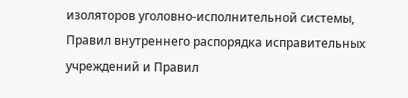изоляторов уголовно-исполнительной системы, Правил внутреннего распорядка исправительных учреждений и Правил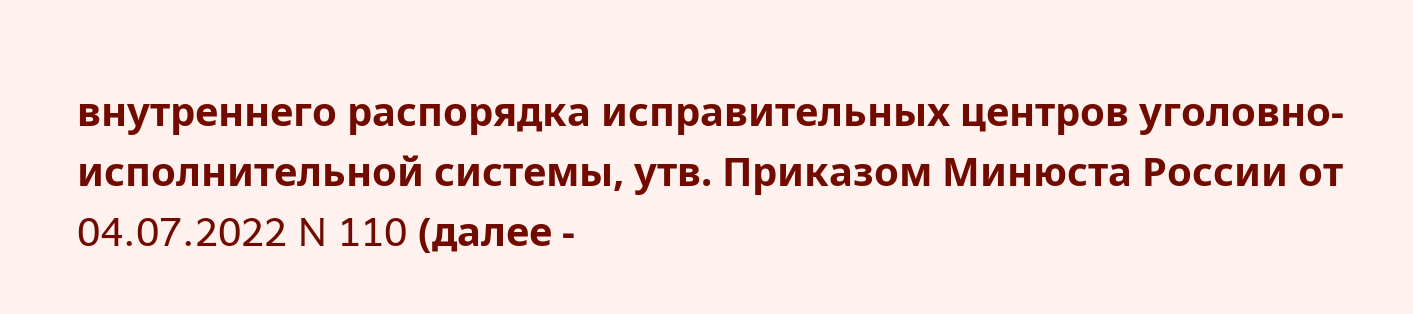внутреннего распорядка исправительных центров уголовно-исполнительной системы, утв. Приказом Минюста России от 04.07.2022 N 110 (далее -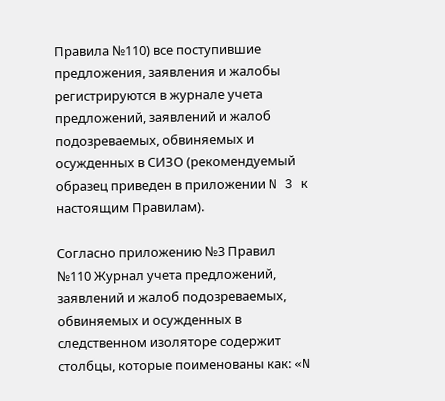Правила №110) все поступившие предложения, заявления и жалобы регистрируются в журнале учета предложений, заявлений и жалоб подозреваемых, обвиняемых и осужденных в СИЗО (рекомендуемый образец приведен в приложении N 3 к настоящим Правилам).

Согласно приложению №3 Правил №110 Журнал учета предложений, заявлений и жалоб подозреваемых, обвиняемых и осужденных в следственном изоляторе содержит столбцы, которые поименованы как: «N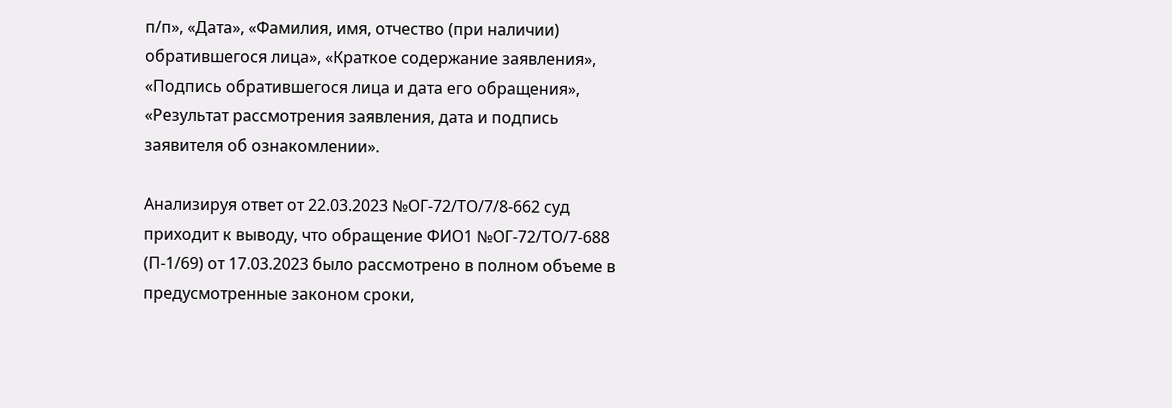п/п», «Дата», «Фамилия, имя, отчество (при наличии) обратившегося лица», «Краткое содержание заявления», «Подпись обратившегося лица и дата его обращения», «Результат рассмотрения заявления, дата и подпись заявителя об ознакомлении».

Анализируя ответ от 22.03.2023 №ОГ-72/ТО/7/8-662 суд приходит к выводу, что обращение ФИО1 №ОГ-72/ТО/7-688 (П-1/69) от 17.03.2023 было рассмотрено в полном объеме в предусмотренные законом сроки,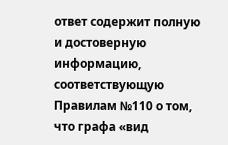ответ содержит полную и достоверную информацию, соответствующую Правилам №110 о том, что графа «вид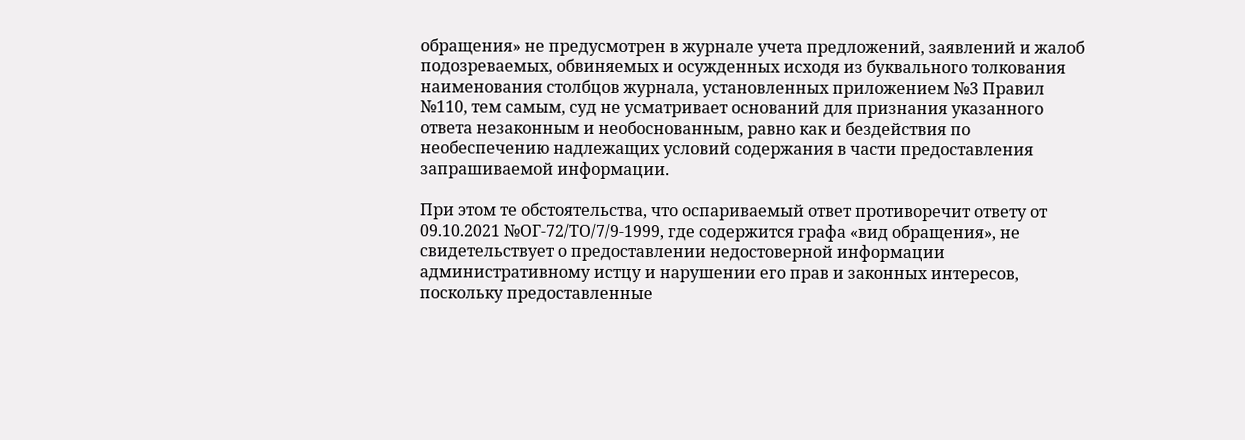обращения» не предусмотрен в журнале учета предложений, заявлений и жалоб подозреваемых, обвиняемых и осужденных исходя из буквального толкования наименования столбцов журнала, установленных приложением №3 Правил №110, тем самым, суд не усматривает оснований для признания указанного ответа незаконным и необоснованным, равно как и бездействия по необеспечению надлежащих условий содержания в части предоставления запрашиваемой информации.

При этом те обстоятельства, что оспариваемый ответ противоречит ответу от 09.10.2021 №ОГ-72/ТО/7/9-1999, где содержится графа «вид обращения», не свидетельствует о предоставлении недостоверной информации административному истцу и нарушении его прав и законных интересов, поскольку предоставленные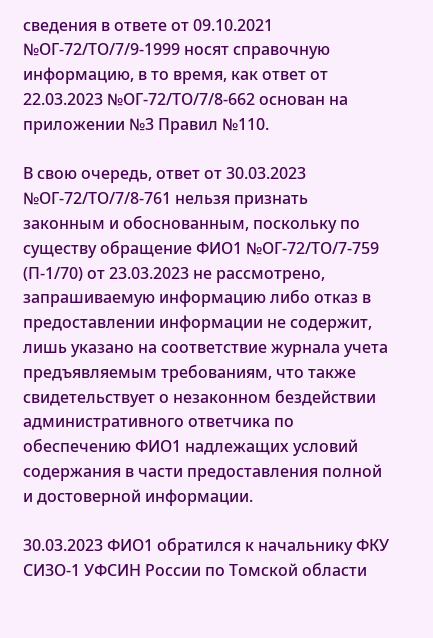сведения в ответе от 09.10.2021 №ОГ-72/ТО/7/9-1999 носят справочную информацию, в то время, как ответ от 22.03.2023 №ОГ-72/ТО/7/8-662 основан на приложении №3 Правил №110.

В свою очередь, ответ от 30.03.2023 №ОГ-72/ТО/7/8-761 нельзя признать законным и обоснованным, поскольку по существу обращение ФИО1 №ОГ-72/ТО/7-759 (П-1/70) от 23.03.2023 не рассмотрено, запрашиваемую информацию либо отказ в предоставлении информации не содержит, лишь указано на соответствие журнала учета предъявляемым требованиям, что также свидетельствует о незаконном бездействии административного ответчика по обеспечению ФИО1 надлежащих условий содержания в части предоставления полной и достоверной информации.

30.03.2023 ФИО1 обратился к начальнику ФКУ СИЗО-1 УФСИН России по Томской области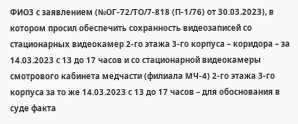ФИО3 с заявлением (№ОГ-72/ТО/7-818 (П-1/76) от 30.03.2023), в котором просил обеспечить сохранность видеозаписей со стационарных видеокамер 2-го этажа 3-го корпуса – коридора – за 14.03.2023 с 13 до 17 часов и со стационарной видеокамеры смотрового кабинета медчасти (филиала МЧ-4) 2-го этажа 3-го корпуса за то же 14.03.2023 с 13 до 17 часов – для обоснования в суде факта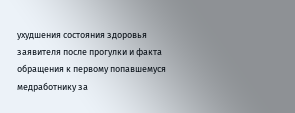ухудшения состояния здоровья заявителя после прогулки и факта обращения к первому попавшемуся медработнику за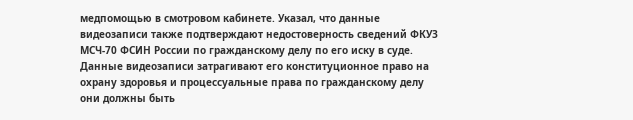медпомощью в смотровом кабинете. Указал, что данные видеозаписи также подтверждают недостоверность сведений ФКУЗ МСЧ-70 ФСИН России по гражданскому делу по его иску в суде. Данные видеозаписи затрагивают его конституционное право на охрану здоровья и процессуальные права по гражданскому делу они должны быть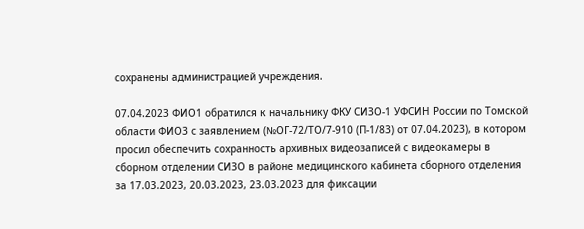сохранены администрацией учреждения.

07.04.2023 ФИО1 обратился к начальнику ФКУ СИЗО-1 УФСИН России по Томской области ФИО3 с заявлением (№ОГ-72/ТО/7-910 (П-1/83) от 07.04.2023), в котором просил обеспечить сохранность архивных видеозаписей с видеокамеры в сборном отделении СИЗО в районе медицинского кабинета сборного отделения за 17.03.2023, 20.03.2023, 23.03.2023 для фиксации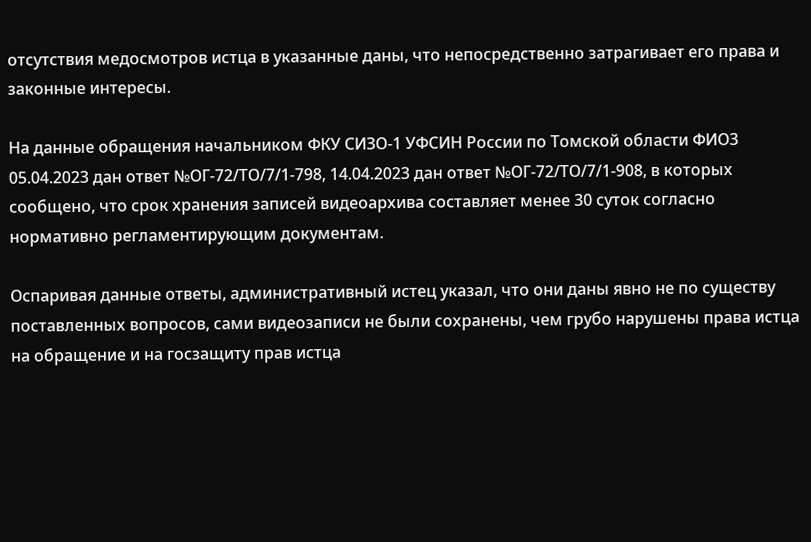отсутствия медосмотров истца в указанные даны, что непосредственно затрагивает его права и законные интересы.

На данные обращения начальником ФКУ СИЗО-1 УФСИН России по Томской области ФИО3 05.04.2023 дан ответ №ОГ-72/ТО/7/1-798, 14.04.2023 дан ответ №ОГ-72/ТО/7/1-908, в которых сообщено, что срок хранения записей видеоархива составляет менее 30 суток согласно нормативно регламентирующим документам.

Оспаривая данные ответы, административный истец указал, что они даны явно не по существу поставленных вопросов, сами видеозаписи не были сохранены, чем грубо нарушены права истца на обращение и на госзащиту прав истца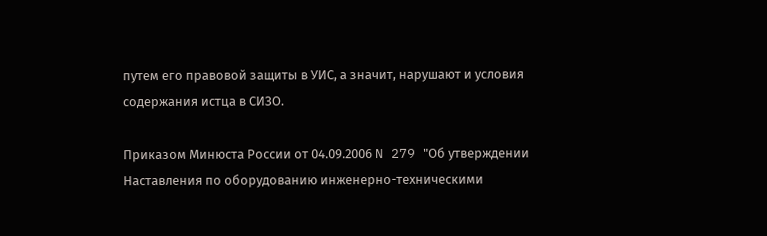путем его правовой защиты в УИС, а значит, нарушают и условия содержания истца в СИЗО.

Приказом Минюста России от 04.09.2006 N 279 "Об утверждении Наставления по оборудованию инженерно-техническими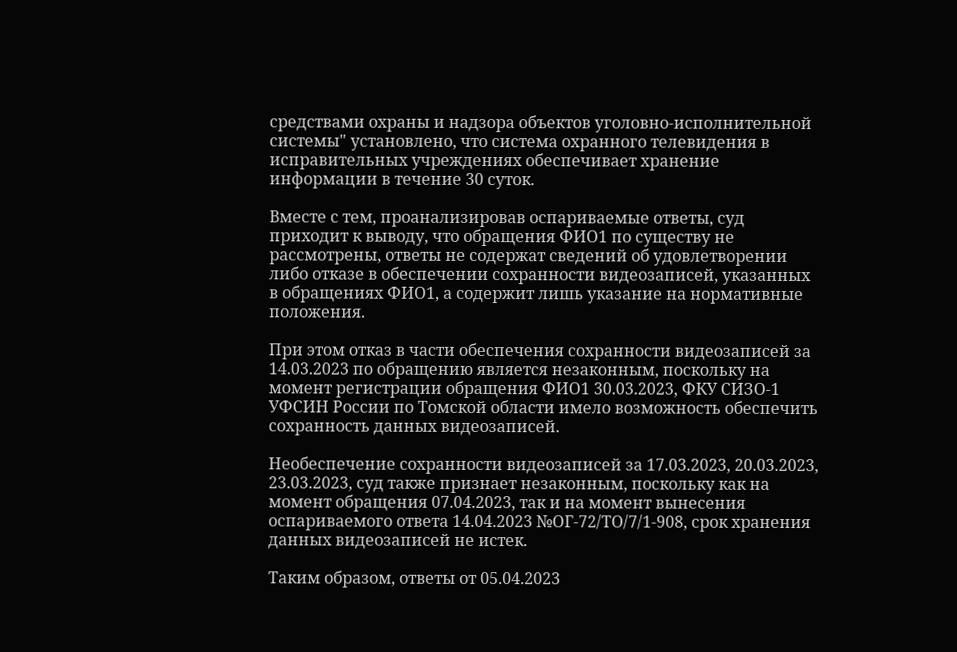средствами охраны и надзора объектов уголовно-исполнительной системы" установлено, что система охранного телевидения в исправительных учреждениях обеспечивает хранение информации в течение 30 суток.

Вместе с тем, проанализировав оспариваемые ответы, суд приходит к выводу, что обращения ФИО1 по существу не рассмотрены, ответы не содержат сведений об удовлетворении либо отказе в обеспечении сохранности видеозаписей, указанных в обращениях ФИО1, а содержит лишь указание на нормативные положения.

При этом отказ в части обеспечения сохранности видеозаписей за 14.03.2023 по обращению является незаконным, поскольку на момент регистрации обращения ФИО1 30.03.2023, ФКУ СИЗО-1 УФСИН России по Томской области имело возможность обеспечить сохранность данных видеозаписей.

Необеспечение сохранности видеозаписей за 17.03.2023, 20.03.2023, 23.03.2023, суд также признает незаконным, поскольку как на момент обращения 07.04.2023, так и на момент вынесения оспариваемого ответа 14.04.2023 №ОГ-72/ТО/7/1-908, срок хранения данных видеозаписей не истек.

Таким образом, ответы от 05.04.2023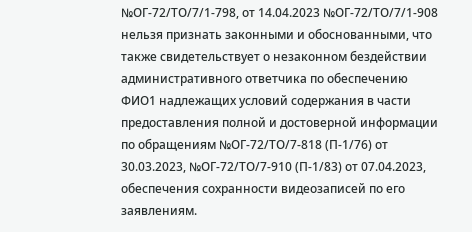№ОГ-72/ТО/7/1-798, от 14.04.2023 №ОГ-72/ТО/7/1-908 нельзя признать законными и обоснованными, что также свидетельствует о незаконном бездействии административного ответчика по обеспечению ФИО1 надлежащих условий содержания в части предоставления полной и достоверной информации по обращениям №ОГ-72/ТО/7-818 (П-1/76) от 30.03.2023, №ОГ-72/ТО/7-910 (П-1/83) от 07.04.2023, обеспечения сохранности видеозаписей по его заявлениям.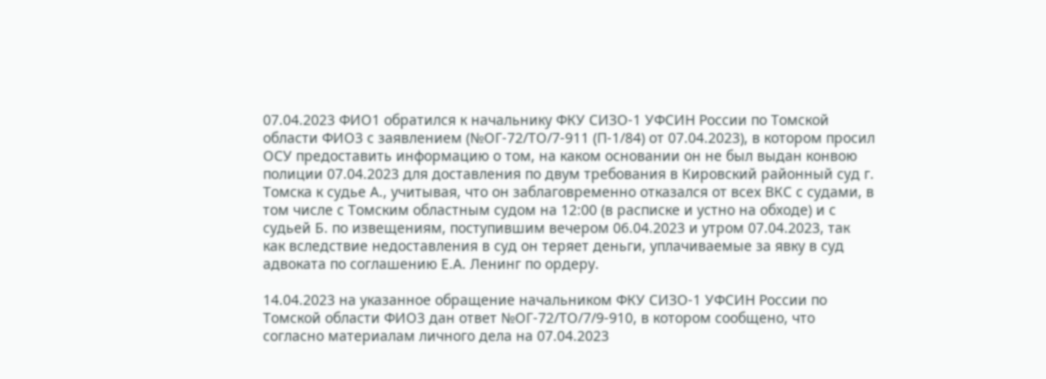07.04.2023 ФИО1 обратился к начальнику ФКУ СИЗО-1 УФСИН России по Томской области ФИО3 с заявлением (№ОГ-72/ТО/7-911 (П-1/84) от 07.04.2023), в котором просил ОСУ предоставить информацию о том, на каком основании он не был выдан конвою полиции 07.04.2023 для доставления по двум требования в Кировский районный суд г. Томска к судье А., учитывая, что он заблаговременно отказался от всех ВКС с судами, в том числе с Томским областным судом на 12:00 (в расписке и устно на обходе) и с судьей Б. по извещениям, поступившим вечером 06.04.2023 и утром 07.04.2023, так как вследствие недоставления в суд он теряет деньги, уплачиваемые за явку в суд адвоката по соглашению Е.А. Ленинг по ордеру.

14.04.2023 на указанное обращение начальником ФКУ СИЗО-1 УФСИН России по Томской области ФИО3 дан ответ №ОГ-72/ТО/7/9-910, в котором сообщено, что согласно материалам личного дела на 07.04.2023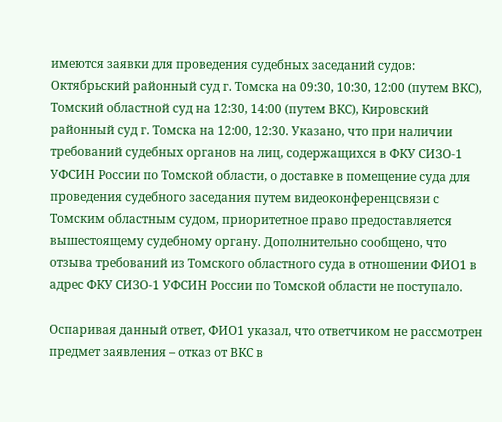имеются заявки для проведения судебных заседаний судов: Октябрьский районный суд г. Томска на 09:30, 10:30, 12:00 (путем ВКС), Томский областной суд на 12:30, 14:00 (путем ВКС), Кировский районный суд г. Томска на 12:00, 12:30. Указано, что при наличии требований судебных органов на лиц, содержащихся в ФКУ СИЗО-1 УФСИН России по Томской области, о доставке в помещение суда для проведения судебного заседания путем видеоконференцсвязи с Томским областным судом, приоритетное право предоставляется вышестоящему судебному органу. Дополнительно сообщено, что отзыва требований из Томского областного суда в отношении ФИО1 в адрес ФКУ СИЗО-1 УФСИН России по Томской области не поступало.

Оспаривая данный ответ, ФИО1 указал, что ответчиком не рассмотрен предмет заявления – отказ от ВКС в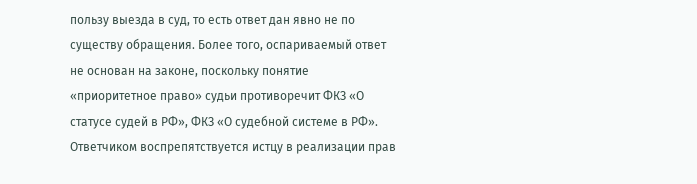пользу выезда в суд, то есть ответ дан явно не по существу обращения. Более того, оспариваемый ответ не основан на законе, поскольку понятие «приоритетное право» судьи противоречит ФКЗ «О статусе судей в РФ», ФКЗ «О судебной системе в РФ». Ответчиком воспрепятствуется истцу в реализации прав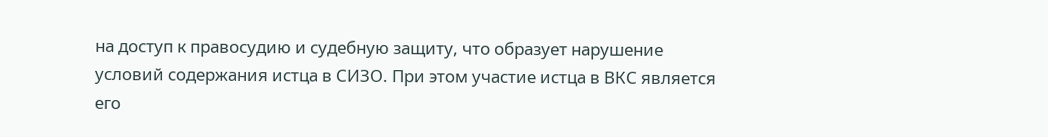на доступ к правосудию и судебную защиту, что образует нарушение условий содержания истца в СИЗО. При этом участие истца в ВКС является его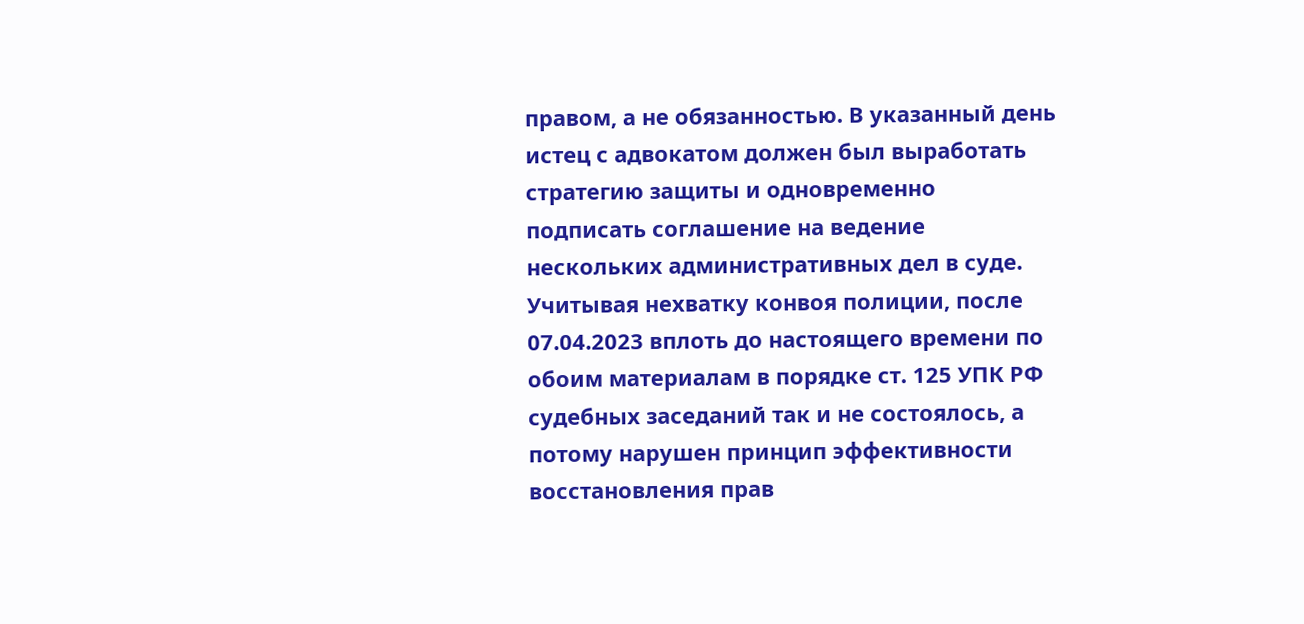правом, а не обязанностью. В указанный день истец с адвокатом должен был выработать стратегию защиты и одновременно подписать соглашение на ведение нескольких административных дел в суде. Учитывая нехватку конвоя полиции, после 07.04.2023 вплоть до настоящего времени по обоим материалам в порядке ст. 125 УПК РФ судебных заседаний так и не состоялось, а потому нарушен принцип эффективности восстановления прав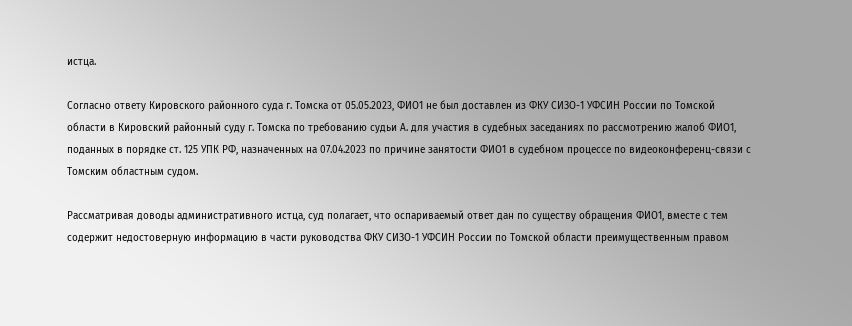истца.

Согласно ответу Кировского районного суда г. Томска от 05.05.2023, ФИО1 не был доставлен из ФКУ СИЗО-1 УФСИН России по Томской области в Кировский районный суду г. Томска по требованию судьи А. для участия в судебных заседаниях по рассмотрению жалоб ФИО1, поданных в порядке ст. 125 УПК РФ, назначенных на 07.04.2023 по причине занятости ФИО1 в судебном процессе по видеоконференц-связи с Томским областным судом.

Рассматривая доводы административного истца, суд полагает, что оспариваемый ответ дан по существу обращения ФИО1, вместе с тем содержит недостоверную информацию в части руководства ФКУ СИЗО-1 УФСИН России по Томской области преимущественным правом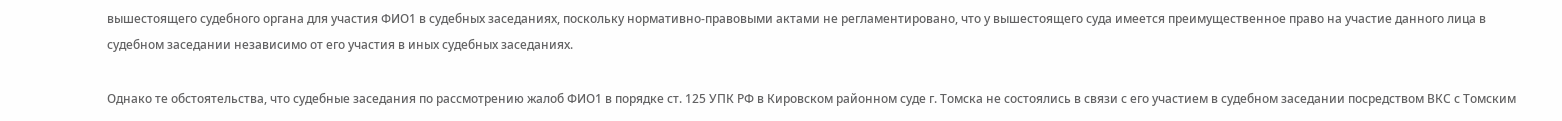вышестоящего судебного органа для участия ФИО1 в судебных заседаниях, поскольку нормативно-правовыми актами не регламентировано, что у вышестоящего суда имеется преимущественное право на участие данного лица в судебном заседании независимо от его участия в иных судебных заседаниях.

Однако те обстоятельства, что судебные заседания по рассмотрению жалоб ФИО1 в порядке ст. 125 УПК РФ в Кировском районном суде г. Томска не состоялись в связи с его участием в судебном заседании посредством ВКС с Томским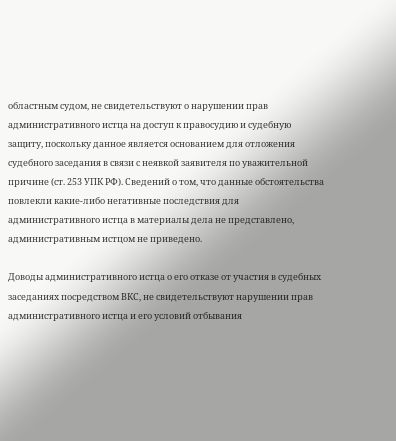областным судом, не свидетельствуют о нарушении прав административного истца на доступ к правосудию и судебную защиту, поскольку данное является основанием для отложения судебного заседания в связи с неявкой заявителя по уважительной причине (ст. 253 УПК РФ). Сведений о том, что данные обстоятельства повлекли какие-либо негативные последствия для административного истца в материалы дела не представлено, административным истцом не приведено.

Доводы административного истца о его отказе от участия в судебных заседаниях посредством ВКС, не свидетельствуют нарушении прав административного истца и его условий отбывания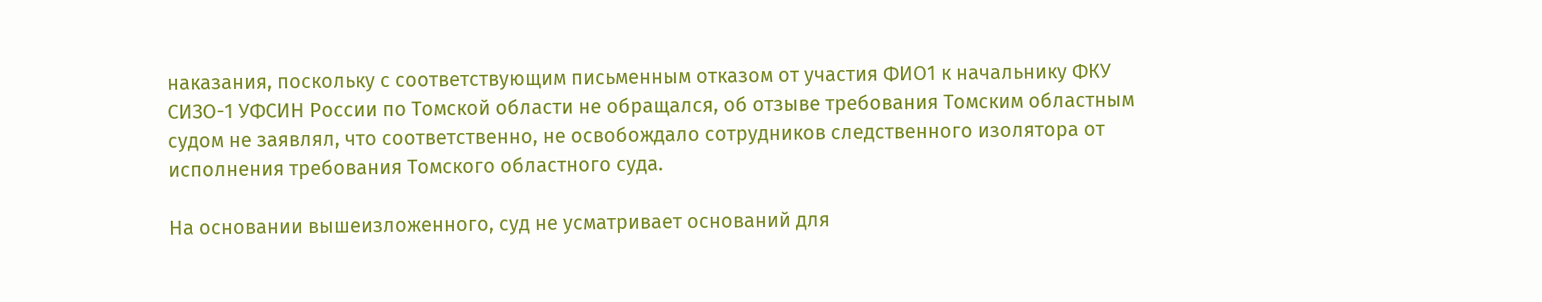наказания, поскольку с соответствующим письменным отказом от участия ФИО1 к начальнику ФКУ СИЗО-1 УФСИН России по Томской области не обращался, об отзыве требования Томским областным судом не заявлял, что соответственно, не освобождало сотрудников следственного изолятора от исполнения требования Томского областного суда.

На основании вышеизложенного, суд не усматривает оснований для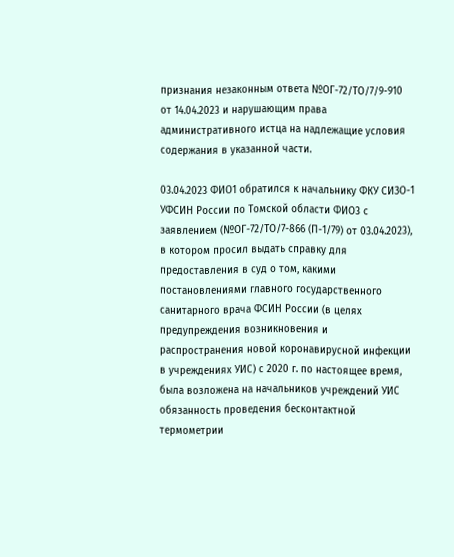признания незаконным ответа №ОГ-72/ТО/7/9-910 от 14.04.2023 и нарушающим права административного истца на надлежащие условия содержания в указанной части.

03.04.2023 ФИО1 обратился к начальнику ФКУ СИЗО-1 УФСИН России по Томской области ФИО3 с заявлением (№ОГ-72/ТО/7-866 (П-1/79) от 03.04.2023), в котором просил выдать справку для предоставления в суд о том, какими постановлениями главного государственного санитарного врача ФСИН России (в целях предупреждения возникновения и распространения новой коронавирусной инфекции в учреждениях УИС) с 2020 г. по настоящее время, была возложена на начальников учреждений УИС обязанность проведения бесконтактной термометрии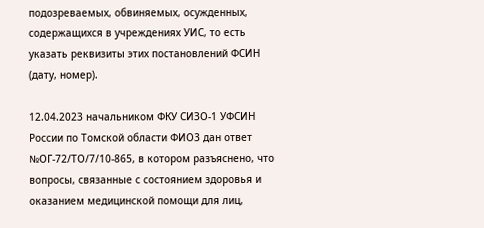подозреваемых, обвиняемых, осужденных, содержащихся в учреждениях УИС, то есть указать реквизиты этих постановлений ФСИН (дату, номер).

12.04.2023 начальником ФКУ СИЗО-1 УФСИН России по Томской области ФИО3 дан ответ №ОГ-72/ТО/7/10-865, в котором разъяснено, что вопросы, связанные с состоянием здоровья и оказанием медицинской помощи для лиц,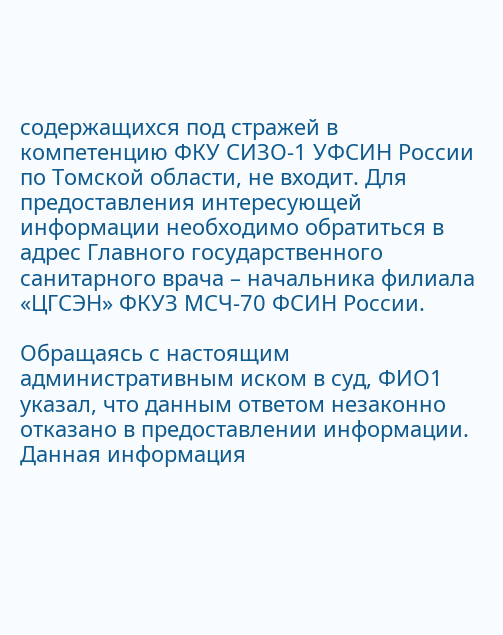содержащихся под стражей в компетенцию ФКУ СИЗО-1 УФСИН России по Томской области, не входит. Для предоставления интересующей информации необходимо обратиться в адрес Главного государственного санитарного врача – начальника филиала «ЦГСЭН» ФКУЗ МСЧ-70 ФСИН России.

Обращаясь с настоящим административным иском в суд, ФИО1 указал, что данным ответом незаконно отказано в предоставлении информации. Данная информация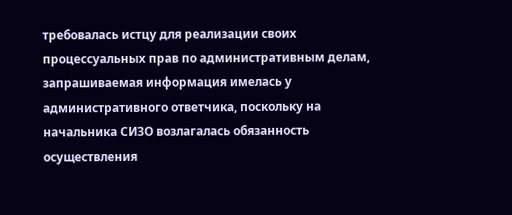требовалась истцу для реализации своих процессуальных прав по административным делам, запрашиваемая информация имелась у административного ответчика, поскольку на начальника СИЗО возлагалась обязанность осуществления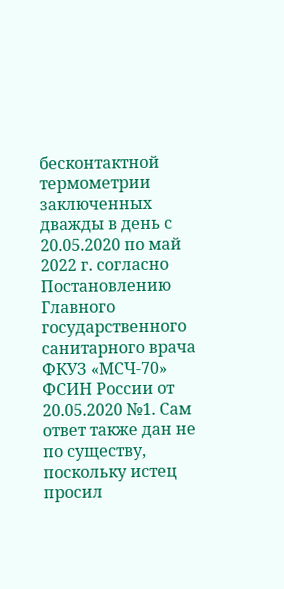бесконтактной термометрии заключенных дважды в день с 20.05.2020 по май 2022 г. согласно Постановлению Главного государственного санитарного врача ФКУЗ «МСЧ-70» ФСИН России от 20.05.2020 №1. Сам ответ также дан не по существу, поскольку истец просил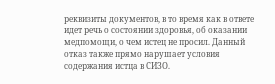реквизиты документов, в то время как в ответе идет речь о состоянии здоровья, об оказании медпомощи, о чем истец не просил. Данный отказ также прямо нарушает условия содержания истца в СИЗО.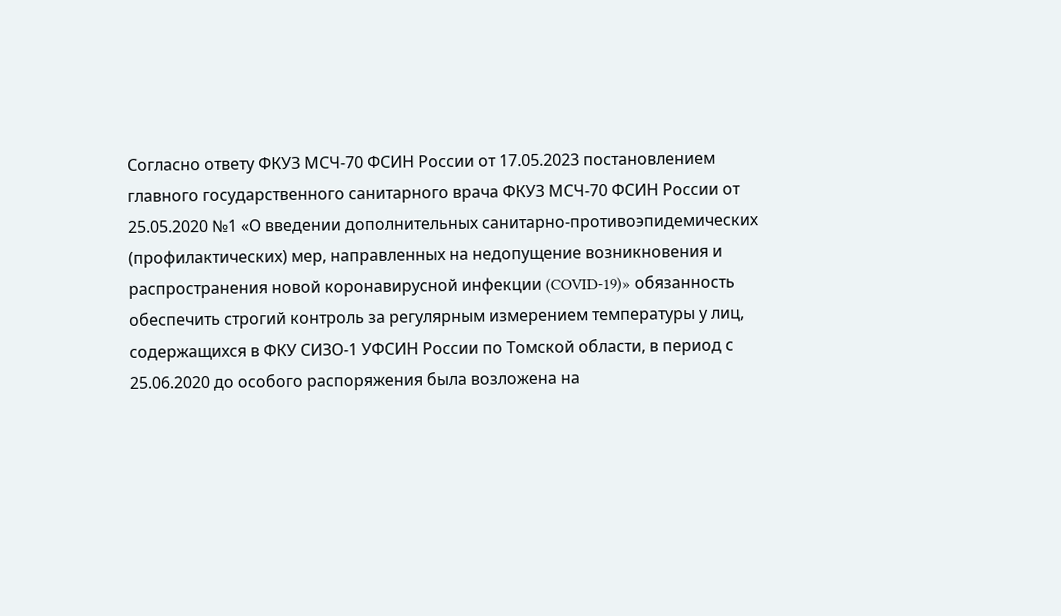Согласно ответу ФКУЗ МСЧ-70 ФСИН России от 17.05.2023 постановлением главного государственного санитарного врача ФКУЗ МСЧ-70 ФСИН России от 25.05.2020 №1 «О введении дополнительных санитарно-противоэпидемических (профилактических) мер, направленных на недопущение возникновения и распространения новой коронавирусной инфекции (COVID-19)» обязанность обеспечить строгий контроль за регулярным измерением температуры у лиц, содержащихся в ФКУ СИЗО-1 УФСИН России по Томской области, в период с 25.06.2020 до особого распоряжения была возложена на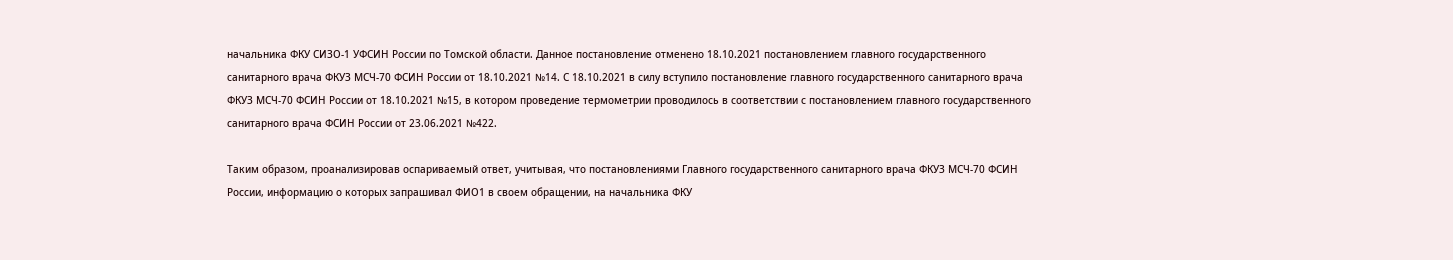начальника ФКУ СИЗО-1 УФСИН России по Томской области. Данное постановление отменено 18.10.2021 постановлением главного государственного санитарного врача ФКУЗ МСЧ-70 ФСИН России от 18.10.2021 №14. С 18.10.2021 в силу вступило постановление главного государственного санитарного врача ФКУЗ МСЧ-70 ФСИН России от 18.10.2021 №15, в котором проведение термометрии проводилось в соответствии с постановлением главного государственного санитарного врача ФСИН России от 23.06.2021 №422.

Таким образом, проанализировав оспариваемый ответ, учитывая, что постановлениями Главного государственного санитарного врача ФКУЗ МСЧ-70 ФСИН России, информацию о которых запрашивал ФИО1 в своем обращении, на начальника ФКУ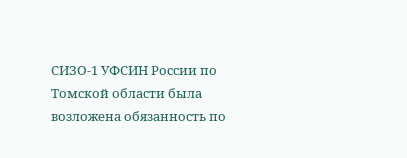СИЗО-1 УФСИН России по Томской области была возложена обязанность по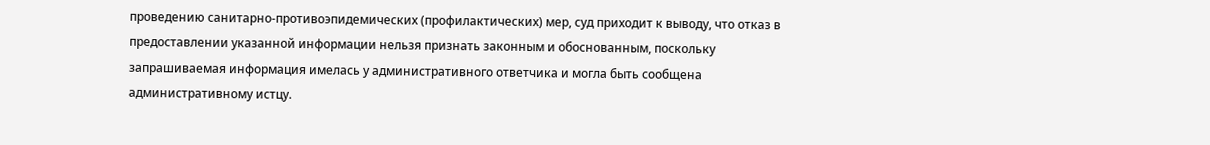проведению санитарно-противоэпидемических (профилактических) мер, суд приходит к выводу, что отказ в предоставлении указанной информации нельзя признать законным и обоснованным, поскольку запрашиваемая информация имелась у административного ответчика и могла быть сообщена административному истцу.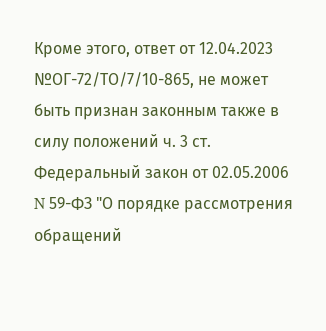Кроме этого, ответ от 12.04.2023 №ОГ-72/ТО/7/10-865, не может быть признан законным также в силу положений ч. 3 ст. Федеральный закон от 02.05.2006 N 59-ФЗ "О порядке рассмотрения обращений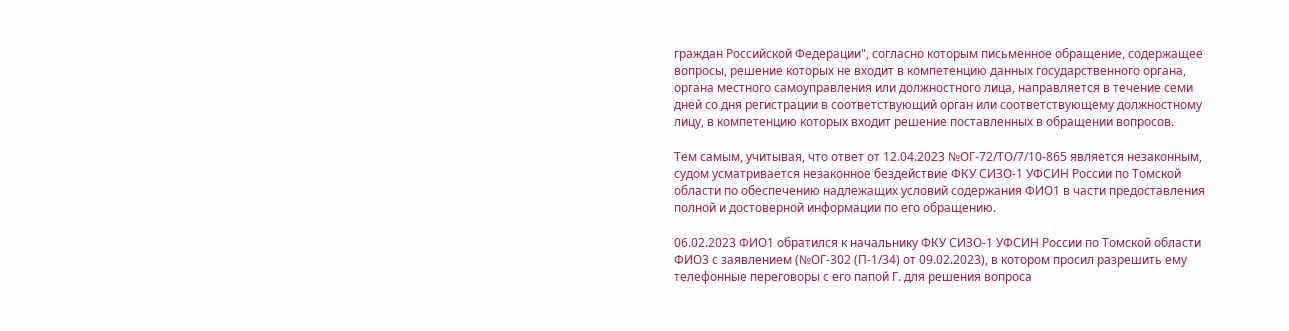граждан Российской Федерации", согласно которым письменное обращение, содержащее вопросы, решение которых не входит в компетенцию данных государственного органа, органа местного самоуправления или должностного лица, направляется в течение семи дней со дня регистрации в соответствующий орган или соответствующему должностному лицу, в компетенцию которых входит решение поставленных в обращении вопросов.

Тем самым, учитывая, что ответ от 12.04.2023 №ОГ-72/ТО/7/10-865 является незаконным, судом усматривается незаконное бездействие ФКУ СИЗО-1 УФСИН России по Томской области по обеспечению надлежащих условий содержания ФИО1 в части предоставления полной и достоверной информации по его обращению.

06.02.2023 ФИО1 обратился к начальнику ФКУ СИЗО-1 УФСИН России по Томской области ФИО3 с заявлением (№ОГ-302 (П-1/34) от 09.02.2023), в котором просил разрешить ему телефонные переговоры с его папой Г. для решения вопроса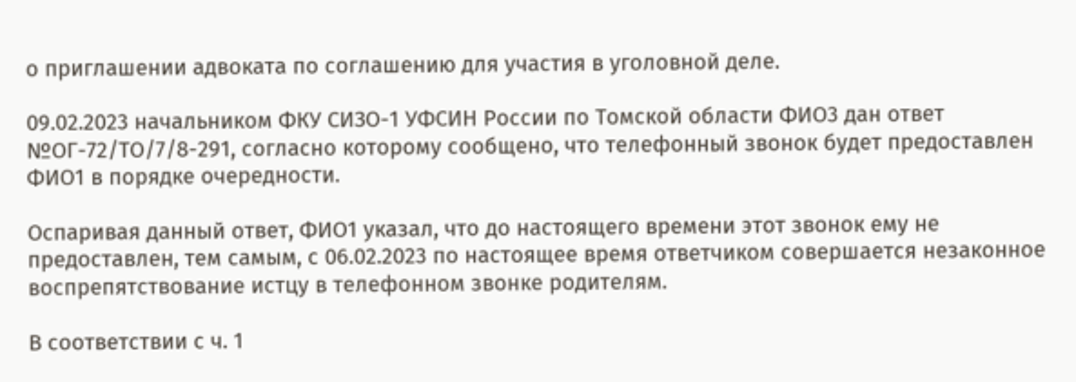о приглашении адвоката по соглашению для участия в уголовной деле.

09.02.2023 начальником ФКУ СИЗО-1 УФСИН России по Томской области ФИО3 дан ответ №ОГ-72/ТО/7/8-291, согласно которому сообщено, что телефонный звонок будет предоставлен ФИО1 в порядке очередности.

Оспаривая данный ответ, ФИО1 указал, что до настоящего времени этот звонок ему не предоставлен, тем самым, с 06.02.2023 по настоящее время ответчиком совершается незаконное воспрепятствование истцу в телефонном звонке родителям.

В соответствии с ч. 1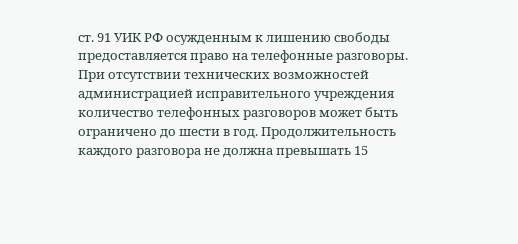ст. 91 УИК РФ осужденным к лишению свободы предоставляется право на телефонные разговоры. При отсутствии технических возможностей администрацией исправительного учреждения количество телефонных разговоров может быть ограничено до шести в год. Продолжительность каждого разговора не должна превышать 15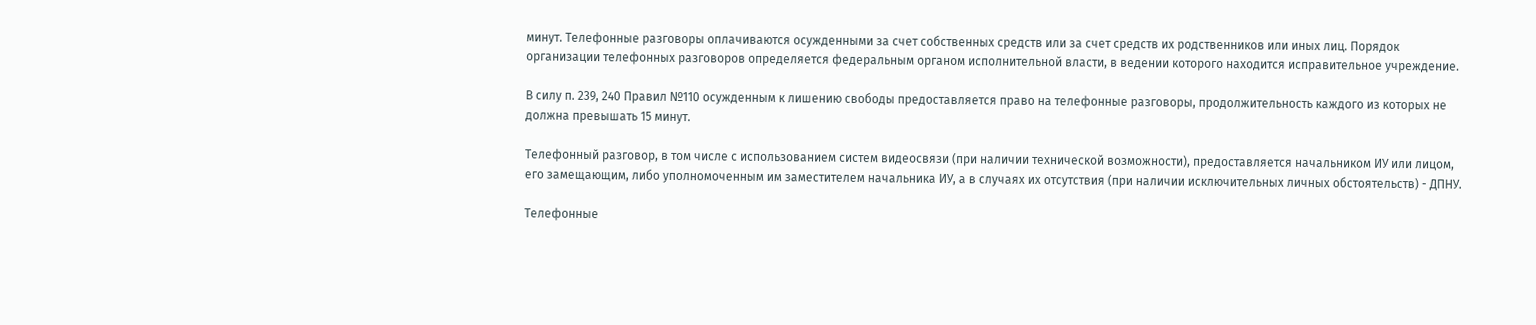минут. Телефонные разговоры оплачиваются осужденными за счет собственных средств или за счет средств их родственников или иных лиц. Порядок организации телефонных разговоров определяется федеральным органом исполнительной власти, в ведении которого находится исправительное учреждение.

В силу п. 239, 240 Правил №110 осужденным к лишению свободы предоставляется право на телефонные разговоры, продолжительность каждого из которых не должна превышать 15 минут.

Телефонный разговор, в том числе с использованием систем видеосвязи (при наличии технической возможности), предоставляется начальником ИУ или лицом, его замещающим, либо уполномоченным им заместителем начальника ИУ, а в случаях их отсутствия (при наличии исключительных личных обстоятельств) - ДПНУ.

Телефонные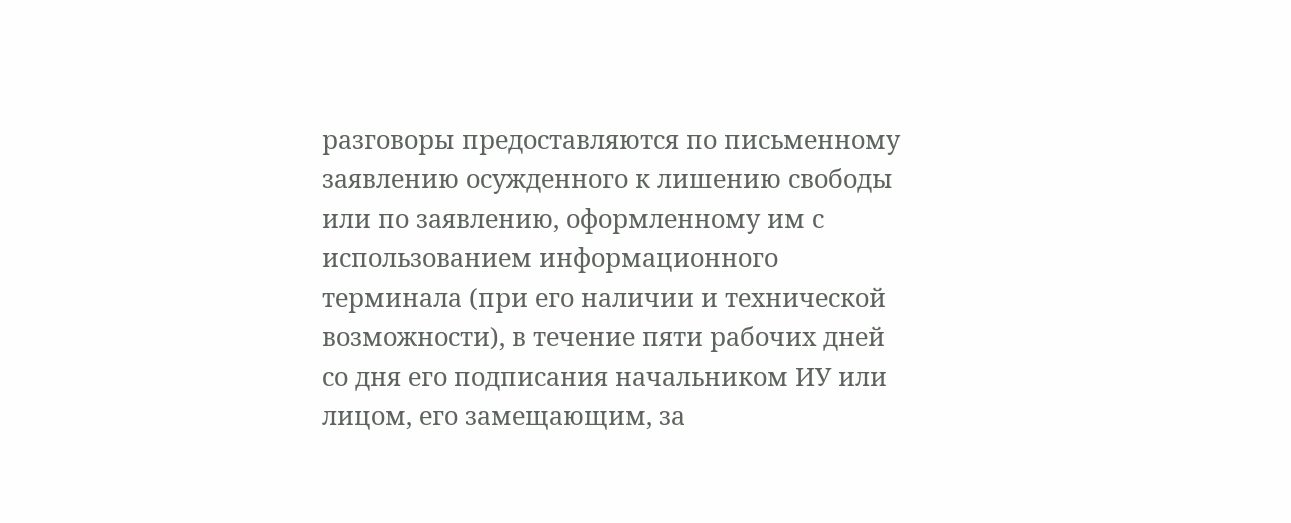разговоры предоставляются по письменному заявлению осужденного к лишению свободы или по заявлению, оформленному им с использованием информационного терминала (при его наличии и технической возможности), в течение пяти рабочих дней со дня его подписания начальником ИУ или лицом, его замещающим, за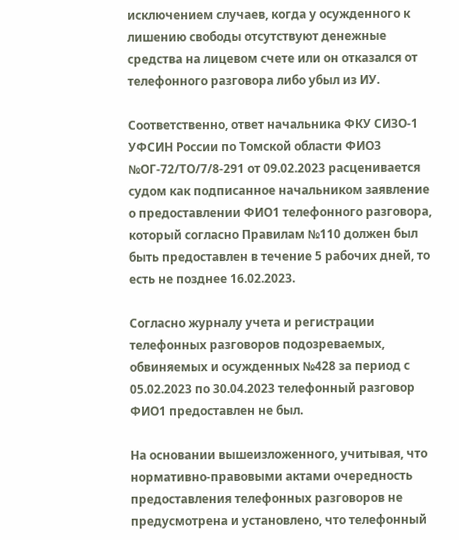исключением случаев, когда у осужденного к лишению свободы отсутствуют денежные средства на лицевом счете или он отказался от телефонного разговора либо убыл из ИУ.

Соответственно, ответ начальника ФКУ СИЗО-1 УФСИН России по Томской области ФИО3 №ОГ-72/ТО/7/8-291 от 09.02.2023 расценивается судом как подписанное начальником заявление о предоставлении ФИО1 телефонного разговора, который согласно Правилам №110 должен был быть предоставлен в течение 5 рабочих дней, то есть не позднее 16.02.2023.

Согласно журналу учета и регистрации телефонных разговоров подозреваемых, обвиняемых и осужденных №428 за период с 05.02.2023 по 30.04.2023 телефонный разговор ФИО1 предоставлен не был.

На основании вышеизложенного, учитывая, что нормативно-правовыми актами очередность предоставления телефонных разговоров не предусмотрена и установлено, что телефонный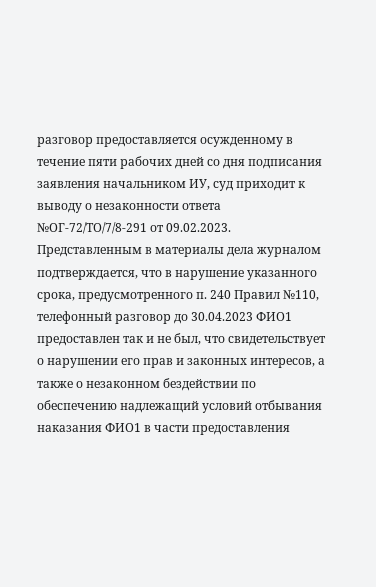разговор предоставляется осужденному в течение пяти рабочих дней со дня подписания заявления начальником ИУ, суд приходит к выводу о незаконности ответа №ОГ-72/ТО/7/8-291 от 09.02.2023. Представленным в материалы дела журналом подтверждается, что в нарушение указанного срока, предусмотренного п. 240 Правил №110, телефонный разговор до 30.04.2023 ФИО1 предоставлен так и не был, что свидетельствует о нарушении его прав и законных интересов, а также о незаконном бездействии по обеспечению надлежащий условий отбывания наказания ФИО1 в части предоставления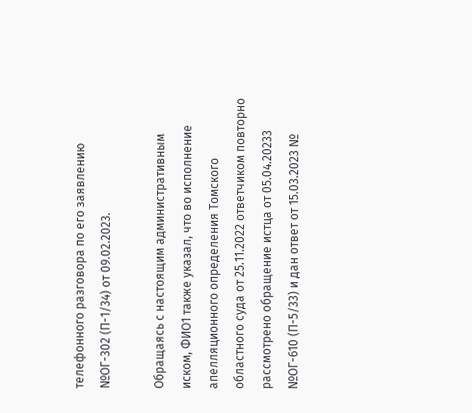телефонного разговора по его заявлению №ОГ-302 (П-1/34) от 09.02.2023.

Обращаясь с настоящим административным иском, ФИО1 также указал, что во исполнение апелляционного определения Томского областного суда от 25.11.2022 ответчиком повторно рассмотрено обращение истца от 05.04.20233 №ОГ-610 (П-5/33) и дан ответ от 15.03.2023 №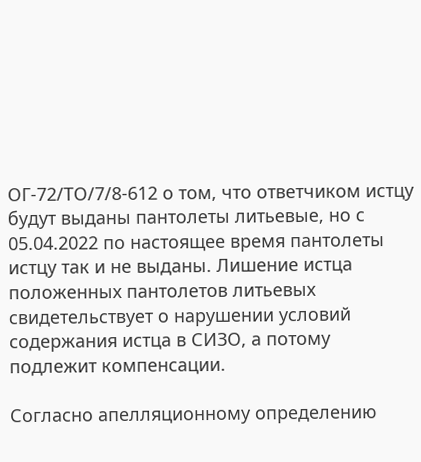ОГ-72/ТО/7/8-612 о том, что ответчиком истцу будут выданы пантолеты литьевые, но с 05.04.2022 по настоящее время пантолеты истцу так и не выданы. Лишение истца положенных пантолетов литьевых свидетельствует о нарушении условий содержания истца в СИЗО, а потому подлежит компенсации.

Согласно апелляционному определению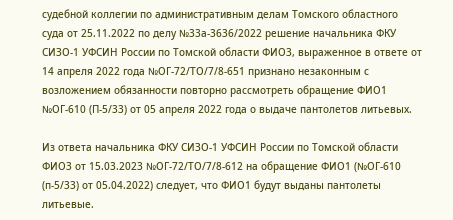судебной коллегии по административным делам Томского областного суда от 25.11.2022 по делу №33а-3636/2022 решение начальника ФКУ СИЗО-1 УФСИН России по Томской области ФИО3, выраженное в ответе от 14 апреля 2022 года №ОГ-72/ТО/7/8-651 признано незаконным с возложением обязанности повторно рассмотреть обращение ФИО1 №ОГ-610 (П-5/33) от 05 апреля 2022 года о выдаче пантолетов литьевых.

Из ответа начальника ФКУ СИЗО-1 УФСИН России по Томской области ФИО3 от 15.03.2023 №ОГ-72/ТО/7/8-612 на обращение ФИО1 (№ОГ-610 (п-5/33) от 05.04.2022) следует, что ФИО1 будут выданы пантолеты литьевые.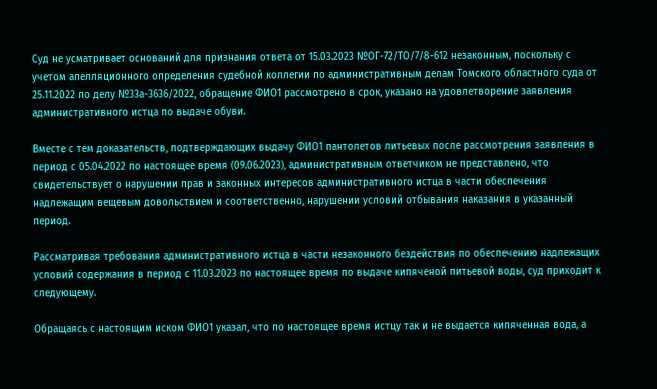Суд не усматривает оснований для признания ответа от 15.03.2023 №ОГ-72/ТО/7/8-612 незаконным, поскольку с учетом апелляционного определения судебной коллегии по административным делам Томского областного суда от 25.11.2022 по делу №33а-3636/2022, обращение ФИО1 рассмотрено в срок, указано на удовлетворение заявления административного истца по выдаче обуви.

Вместе с тем доказательств, подтверждающих выдачу ФИО1 пантолетов литьевых после рассмотрения заявления в период с 05.04.2022 по настоящее время (09.06.2023), административным ответчиком не представлено, что свидетельствует о нарушении прав и законных интересов административного истца в части обеспечения надлежащим вещевым довольствием и соответственно, нарушении условий отбывания наказания в указанный период.

Рассматривая требования административного истца в части незаконного бездействия по обеспечению надлежащих условий содержания в период с 11.03.2023 по настоящее время по выдаче кипяченой питьевой воды, суд приходит к следующему.

Обращаясь с настоящим иском ФИО1 указал, что по настоящее время истцу так и не выдается кипяченная вода, а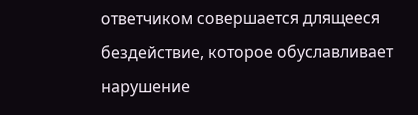ответчиком совершается длящееся бездействие, которое обуславливает нарушение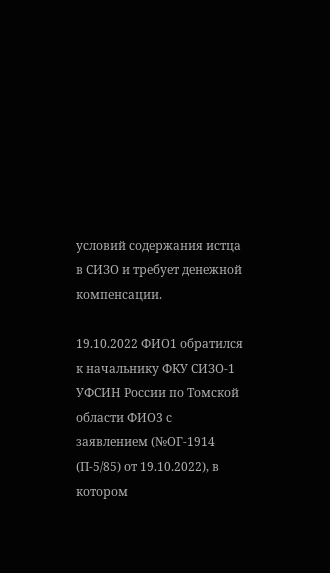условий содержания истца в СИЗО и требует денежной компенсации.

19.10.2022 ФИО1 обратился к начальнику ФКУ СИЗО-1 УФСИН России по Томской области ФИО3 с заявлением (№ОГ-1914 (П-5/85) от 19.10.2022), в котором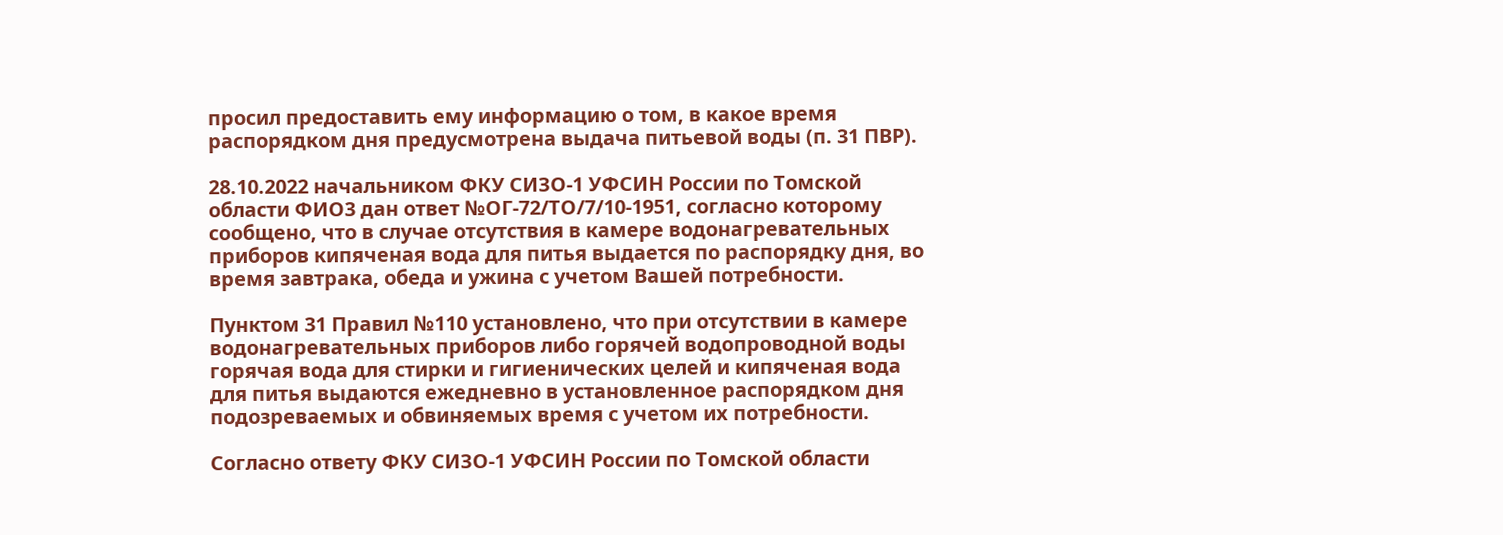просил предоставить ему информацию о том, в какое время распорядком дня предусмотрена выдача питьевой воды (п. 31 ПВР).

28.10.2022 начальником ФКУ СИЗО-1 УФСИН России по Томской области ФИО3 дан ответ №ОГ-72/ТО/7/10-1951, согласно которому сообщено, что в случае отсутствия в камере водонагревательных приборов кипяченая вода для питья выдается по распорядку дня, во время завтрака, обеда и ужина с учетом Вашей потребности.

Пунктом 31 Правил №110 установлено, что при отсутствии в камере водонагревательных приборов либо горячей водопроводной воды горячая вода для стирки и гигиенических целей и кипяченая вода для питья выдаются ежедневно в установленное распорядком дня подозреваемых и обвиняемых время с учетом их потребности.

Согласно ответу ФКУ СИЗО-1 УФСИН России по Томской области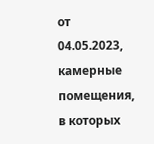от 04.05.2023, камерные помещения, в которых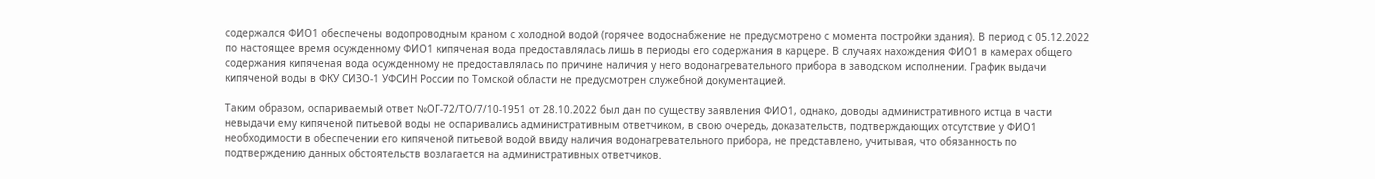содержался ФИО1 обеспечены водопроводным краном с холодной водой (горячее водоснабжение не предусмотрено с момента постройки здания). В период с 05.12.2022 по настоящее время осужденному ФИО1 кипяченая вода предоставлялась лишь в периоды его содержания в карцере. В случаях нахождения ФИО1 в камерах общего содержания кипяченая вода осужденному не предоставлялась по причине наличия у него водонагревательного прибора в заводском исполнении. График выдачи кипяченой воды в ФКУ СИЗО-1 УФСИН России по Томской области не предусмотрен служебной документацией.

Таким образом, оспариваемый ответ №ОГ-72/ТО/7/10-1951 от 28.10.2022 был дан по существу заявления ФИО1, однако, доводы административного истца в части невыдачи ему кипяченой питьевой воды не оспаривались административным ответчиком, в свою очередь, доказательств, подтверждающих отсутствие у ФИО1 необходимости в обеспечении его кипяченой питьевой водой ввиду наличия водонагревательного прибора, не представлено, учитывая, что обязанность по подтверждению данных обстоятельств возлагается на административных ответчиков.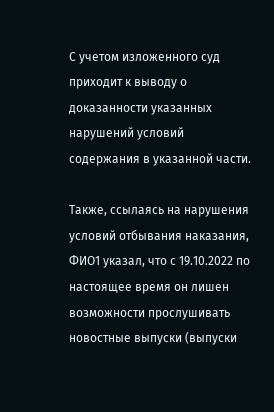С учетом изложенного суд приходит к выводу о доказанности указанных нарушений условий содержания в указанной части.

Также, ссылаясь на нарушения условий отбывания наказания, ФИО1 указал, что с 19.10.2022 по настоящее время он лишен возможности прослушивать новостные выпуски (выпуски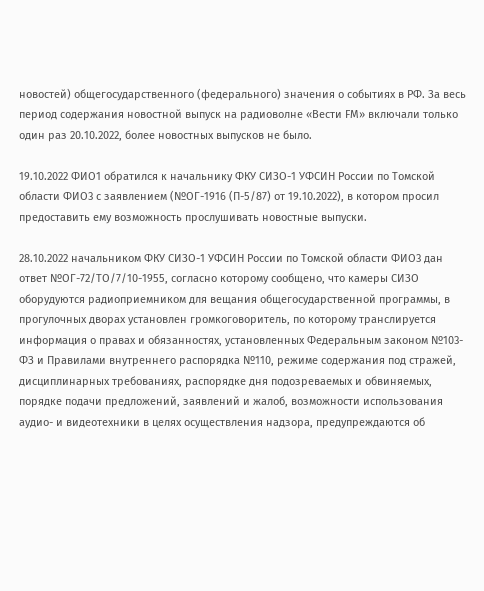новостей) общегосударственного (федерального) значения о событиях в РФ. За весь период содержания новостной выпуск на радиоволне «Вести FM» включали только один раз 20.10.2022, более новостных выпусков не было.

19.10.2022 ФИО1 обратился к начальнику ФКУ СИЗО-1 УФСИН России по Томской области ФИО3 с заявлением (№ОГ-1916 (П-5/87) от 19.10.2022), в котором просил предоставить ему возможность прослушивать новостные выпуски.

28.10.2022 начальником ФКУ СИЗО-1 УФСИН России по Томской области ФИО3 дан ответ №ОГ-72/ТО/7/10-1955, согласно которому сообщено, что камеры СИЗО оборудуются радиоприемником для вещания общегосударственной программы, в прогулочных дворах установлен громкоговоритель, по которому транслируется информация о правах и обязанностях, установленных Федеральным законом №103-ФЗ и Правилами внутреннего распорядка №110, режиме содержания под стражей, дисциплинарных требованиях, распорядке дня подозреваемых и обвиняемых, порядке подачи предложений, заявлений и жалоб, возможности использования аудио- и видеотехники в целях осуществления надзора, предупреждаются об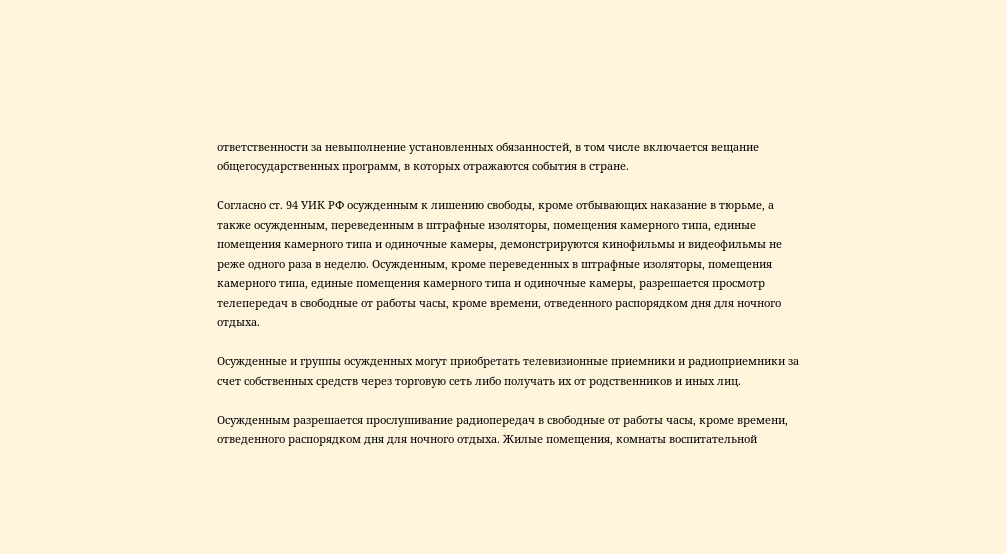ответственности за невыполнение установленных обязанностей, в том числе включается вещание общегосударственных программ, в которых отражаются события в стране.

Согласно ст. 94 УИК РФ осужденным к лишению свободы, кроме отбывающих наказание в тюрьме, а также осужденным, переведенным в штрафные изоляторы, помещения камерного типа, единые помещения камерного типа и одиночные камеры, демонстрируются кинофильмы и видеофильмы не реже одного раза в неделю. Осужденным, кроме переведенных в штрафные изоляторы, помещения камерного типа, единые помещения камерного типа и одиночные камеры, разрешается просмотр телепередач в свободные от работы часы, кроме времени, отведенного распорядком дня для ночного отдыха.

Осужденные и группы осужденных могут приобретать телевизионные приемники и радиоприемники за счет собственных средств через торговую сеть либо получать их от родственников и иных лиц.

Осужденным разрешается прослушивание радиопередач в свободные от работы часы, кроме времени, отведенного распорядком дня для ночного отдыха. Жилые помещения, комнаты воспитательной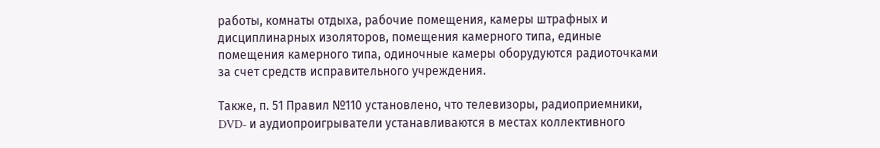работы, комнаты отдыха, рабочие помещения, камеры штрафных и дисциплинарных изоляторов, помещения камерного типа, единые помещения камерного типа, одиночные камеры оборудуются радиоточками за счет средств исправительного учреждения.

Также, п. 51 Правил №110 установлено, что телевизоры, радиоприемники, DVD- и аудиопроигрыватели устанавливаются в местах коллективного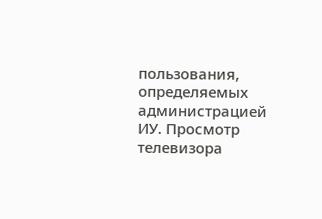пользования, определяемых администрацией ИУ. Просмотр телевизора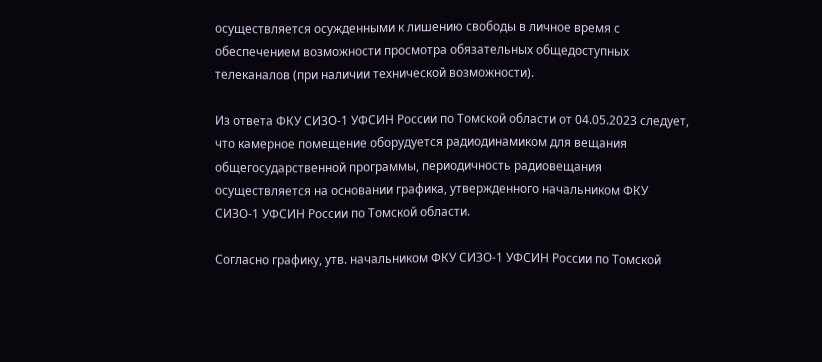осуществляется осужденными к лишению свободы в личное время с обеспечением возможности просмотра обязательных общедоступных телеканалов (при наличии технической возможности).

Из ответа ФКУ СИЗО-1 УФСИН России по Томской области от 04.05.2023 следует, что камерное помещение оборудуется радиодинамиком для вещания общегосударственной программы, периодичность радиовещания осуществляется на основании графика, утвержденного начальником ФКУ СИЗО-1 УФСИН России по Томской области.

Согласно графику, утв. начальником ФКУ СИЗО-1 УФСИН России по Томской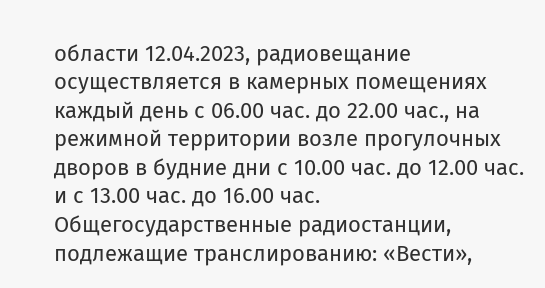области 12.04.2023, радиовещание осуществляется в камерных помещениях каждый день с 06.00 час. до 22.00 час., на режимной территории возле прогулочных дворов в будние дни с 10.00 час. до 12.00 час. и с 13.00 час. до 16.00 час. Общегосударственные радиостанции, подлежащие транслированию: «Вести»,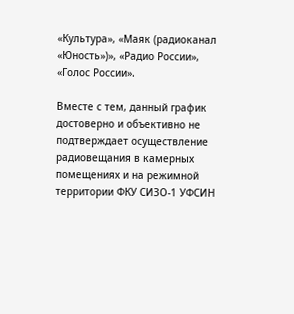«Культура», «Маяк (радиоканал «Юность»)», «Радио России», «Голос России».

Вместе с тем, данный график достоверно и объективно не подтверждает осуществление радиовещания в камерных помещениях и на режимной территории ФКУ СИЗО-1 УФСИН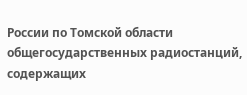России по Томской области общегосударственных радиостанций, содержащих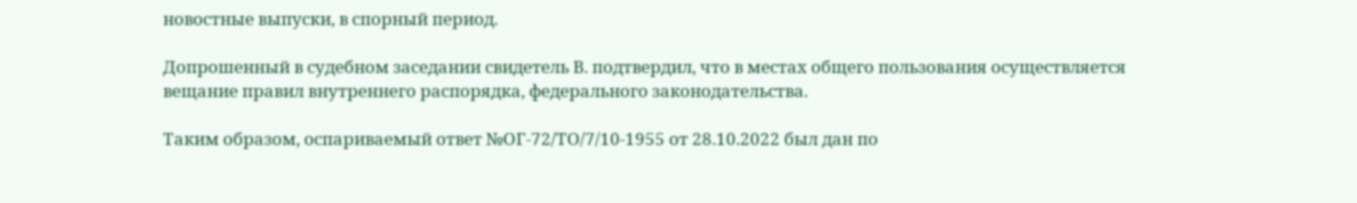новостные выпуски, в спорный период.

Допрошенный в судебном заседании свидетель В. подтвердил, что в местах общего пользования осуществляется вещание правил внутреннего распорядка, федерального законодательства.

Таким образом, оспариваемый ответ №ОГ-72/ТО/7/10-1955 от 28.10.2022 был дан по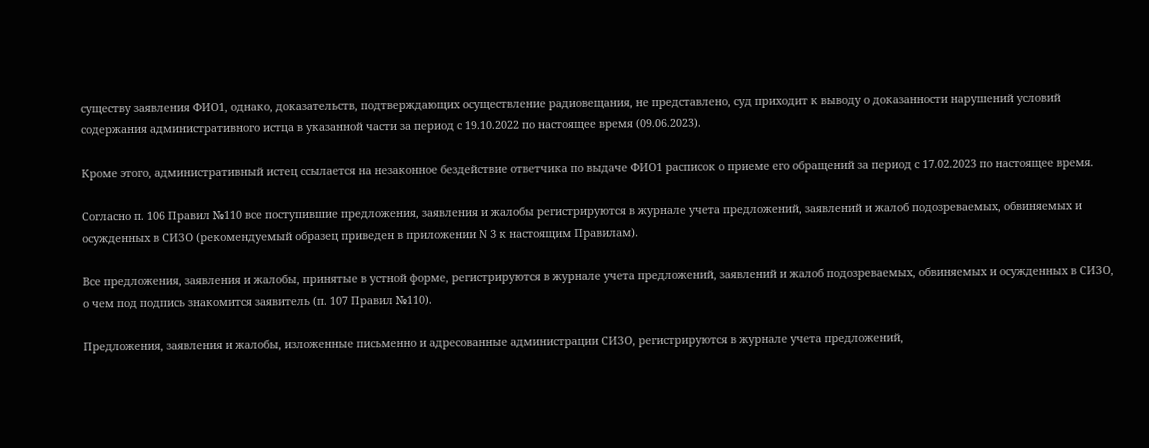существу заявления ФИО1, однако, доказательств, подтверждающих осуществление радиовещания, не представлено, суд приходит к выводу о доказанности нарушений условий содержания административного истца в указанной части за период с 19.10.2022 по настоящее время (09.06.2023).

Кроме этого, административный истец ссылается на незаконное бездействие ответчика по выдаче ФИО1 расписок о приеме его обращений за период с 17.02.2023 по настоящее время.

Согласно п. 106 Правил №110 все поступившие предложения, заявления и жалобы регистрируются в журнале учета предложений, заявлений и жалоб подозреваемых, обвиняемых и осужденных в СИЗО (рекомендуемый образец приведен в приложении N 3 к настоящим Правилам).

Все предложения, заявления и жалобы, принятые в устной форме, регистрируются в журнале учета предложений, заявлений и жалоб подозреваемых, обвиняемых и осужденных в СИЗО, о чем под подпись знакомится заявитель (п. 107 Правил №110).

Предложения, заявления и жалобы, изложенные письменно и адресованные администрации СИЗО, регистрируются в журнале учета предложений,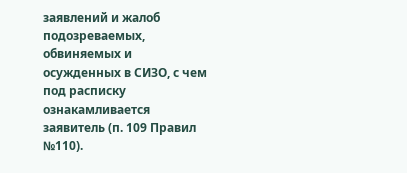заявлений и жалоб подозреваемых, обвиняемых и осужденных в СИЗО, с чем под расписку ознакамливается заявитель (п. 109 Правил №110).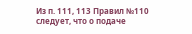Из п. 111, 113 Правил №110 следует, что о подаче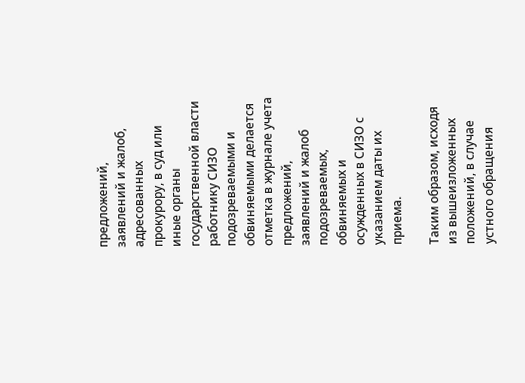предложений, заявлений и жалоб, адресованных прокурору, в суд или иные органы государственной власти работнику СИЗО подозреваемыми и обвиняемыми делается отметка в журнале учета предложений, заявлений и жалоб подозреваемых, обвиняемых и осужденных в СИЗО с указанием даты их приема.

Таким образом, исходя из вышеизложенных положений, в случае устного обращения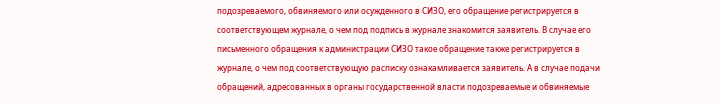подозреваемого, обвиняемого или осужденного в СИЗО, его обращение регистрируется в соответствующем журнале, о чем под подпись в журнале знакомится заявитель. В случае его письменного обращения к администрации СИЗО такое обращение также регистрируется в журнале, о чем под соответствующую расписку ознакамливается заявитель. А в случае подачи обращений, адресованных в органы государственной власти подозреваемые и обвиняемые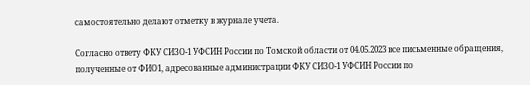самостоятельно делают отметку в журнале учета.

Согласно ответу ФКУ СИЗО-1 УФСИН России по Томской области от 04.05.2023 все письменные обращения, полученные от ФИО1, адресованные администрации ФКУ СИЗО-1 УФСИН России по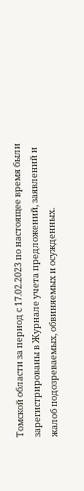Томской области за период с 17.02.2023 по настоящее время были зарегистрированы в Журнале учета предложений, заявлений и жалоб подозреваемых, обвиняемых и осужденных.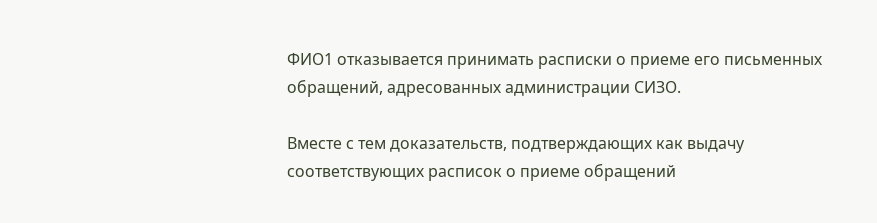ФИО1 отказывается принимать расписки о приеме его письменных обращений, адресованных администрации СИЗО.

Вместе с тем доказательств, подтверждающих как выдачу соответствующих расписок о приеме обращений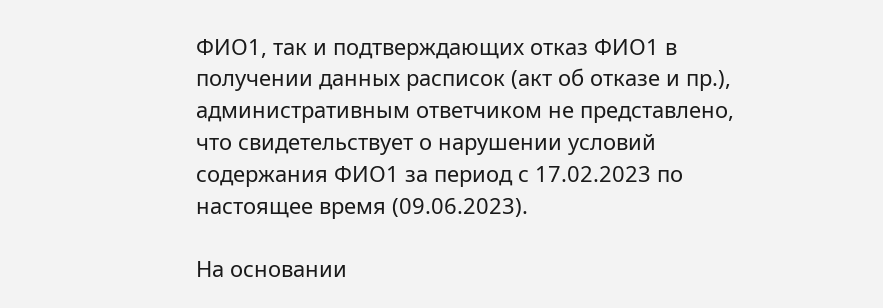ФИО1, так и подтверждающих отказ ФИО1 в получении данных расписок (акт об отказе и пр.), административным ответчиком не представлено, что свидетельствует о нарушении условий содержания ФИО1 за период с 17.02.2023 по настоящее время (09.06.2023).

На основании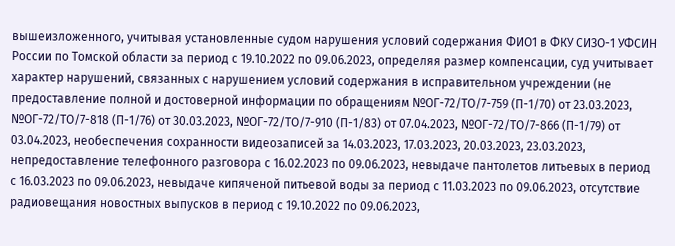вышеизложенного, учитывая установленные судом нарушения условий содержания ФИО1 в ФКУ СИЗО-1 УФСИН России по Томской области за период с 19.10.2022 по 09.06.2023, определяя размер компенсации, суд учитывает характер нарушений, связанных с нарушением условий содержания в исправительном учреждении (не предоставление полной и достоверной информации по обращениям №ОГ-72/ТО/7-759 (П-1/70) от 23.03.2023, №ОГ-72/ТО/7-818 (П-1/76) от 30.03.2023, №ОГ-72/ТО/7-910 (П-1/83) от 07.04.2023, №ОГ-72/ТО/7-866 (П-1/79) от 03.04.2023, необеспечения сохранности видеозаписей за 14.03.2023, 17.03.2023, 20.03.2023, 23.03.2023, непредоставление телефонного разговора с 16.02.2023 по 09.06.2023, невыдаче пантолетов литьевых в период с 16.03.2023 по 09.06.2023, невыдаче кипяченой питьевой воды за период с 11.03.2023 по 09.06.2023, отсутствие радиовещания новостных выпусков в период с 19.10.2022 по 09.06.2023,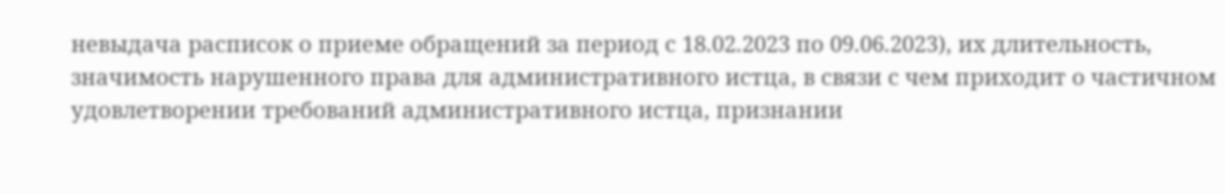невыдача расписок о приеме обращений за период с 18.02.2023 по 09.06.2023), их длительность, значимость нарушенного права для административного истца, в связи с чем приходит о частичном удовлетворении требований административного истца, признании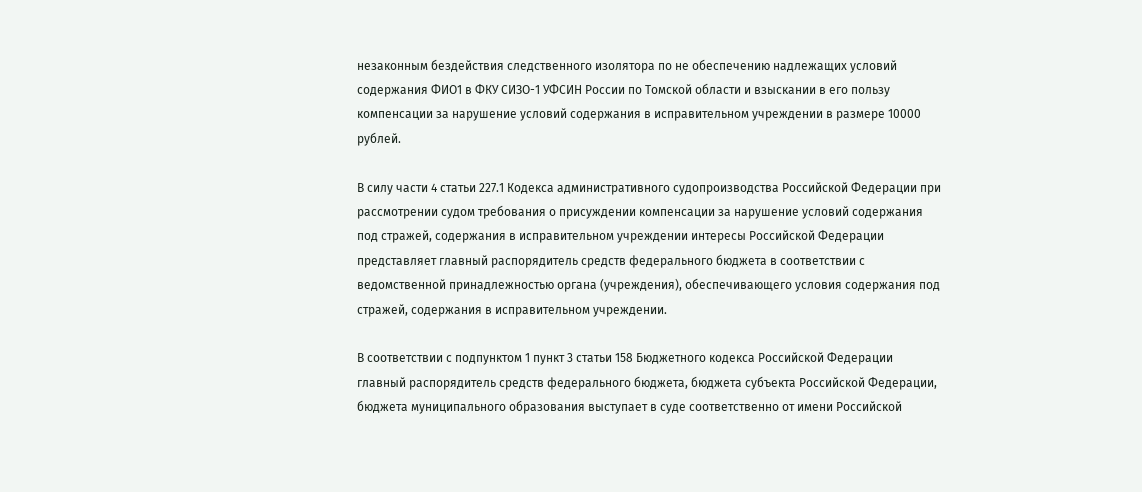незаконным бездействия следственного изолятора по не обеспечению надлежащих условий содержания ФИО1 в ФКУ СИЗО-1 УФСИН России по Томской области и взыскании в его пользу компенсации за нарушение условий содержания в исправительном учреждении в размере 10000 рублей.

В силу части 4 статьи 227.1 Кодекса административного судопроизводства Российской Федерации при рассмотрении судом требования о присуждении компенсации за нарушение условий содержания под стражей, содержания в исправительном учреждении интересы Российской Федерации представляет главный распорядитель средств федерального бюджета в соответствии с ведомственной принадлежностью органа (учреждения), обеспечивающего условия содержания под стражей, содержания в исправительном учреждении.

В соответствии с подпунктом 1 пункт 3 статьи 158 Бюджетного кодекса Российской Федерации главный распорядитель средств федерального бюджета, бюджета субъекта Российской Федерации, бюджета муниципального образования выступает в суде соответственно от имени Российской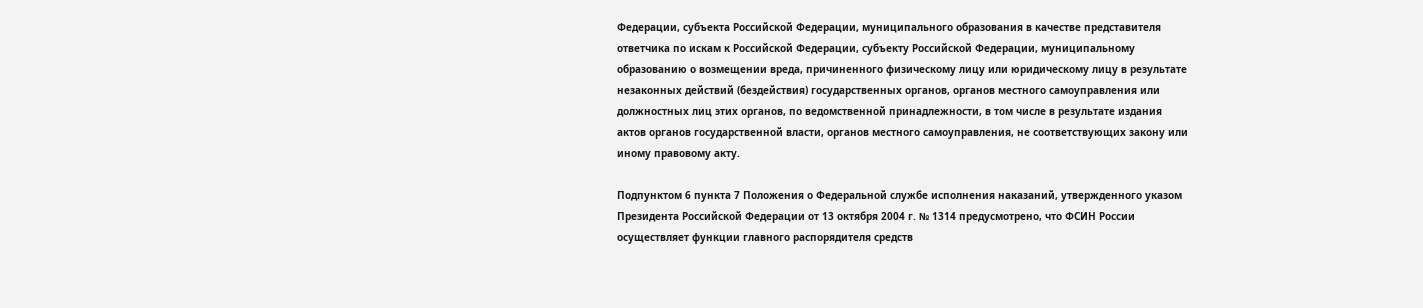Федерации, субъекта Российской Федерации, муниципального образования в качестве представителя ответчика по искам к Российской Федерации, субъекту Российской Федерации, муниципальному образованию о возмещении вреда, причиненного физическому лицу или юридическому лицу в результате незаконных действий (бездействия) государственных органов, органов местного самоуправления или должностных лиц этих органов, по ведомственной принадлежности, в том числе в результате издания актов органов государственной власти, органов местного самоуправления, не соответствующих закону или иному правовому акту.

Подпунктом 6 пункта 7 Положения о Федеральной службе исполнения наказаний, утвержденного указом Президента Российской Федерации от 13 октября 2004 г. № 1314 предусмотрено, что ФСИН России осуществляет функции главного распорядителя средств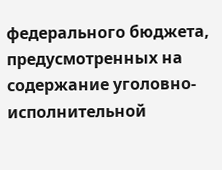федерального бюджета, предусмотренных на содержание уголовно-исполнительной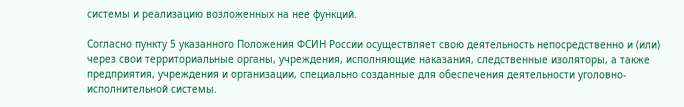системы и реализацию возложенных на нее функций.

Согласно пункту 5 указанного Положения ФСИН России осуществляет свою деятельность непосредственно и (или) через свои территориальные органы, учреждения, исполняющие наказания, следственные изоляторы, а также предприятия, учреждения и организации, специально созданные для обеспечения деятельности уголовно-исполнительной системы.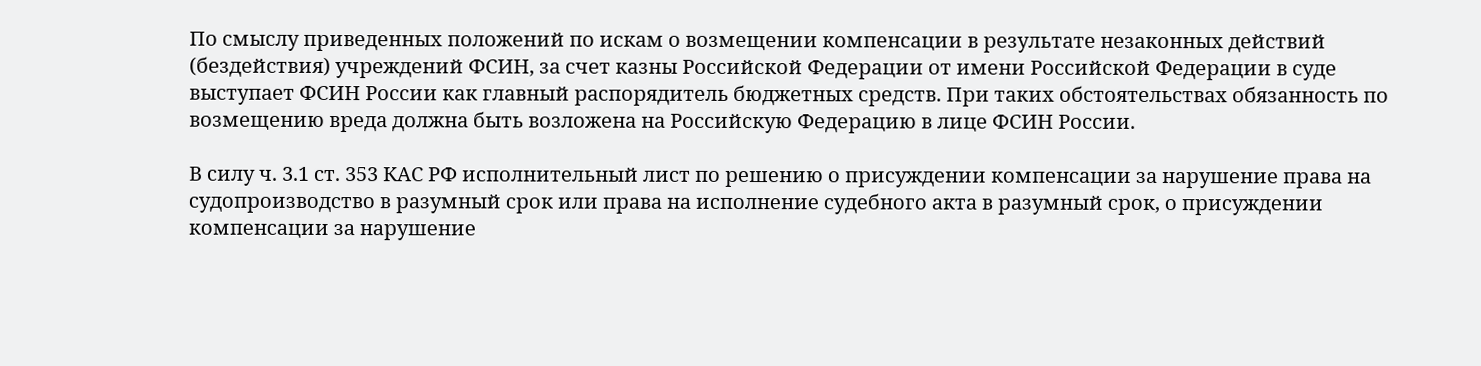По смыслу приведенных положений по искам о возмещении компенсации в результате незаконных действий (бездействия) учреждений ФСИН, за счет казны Российской Федерации от имени Российской Федерации в суде выступает ФСИН России как главный распорядитель бюджетных средств. При таких обстоятельствах обязанность по возмещению вреда должна быть возложена на Российскую Федерацию в лице ФСИН России.

В силу ч. 3.1 ст. 353 КАС РФ исполнительный лист по решению о присуждении компенсации за нарушение права на судопроизводство в разумный срок или права на исполнение судебного акта в разумный срок, о присуждении компенсации за нарушение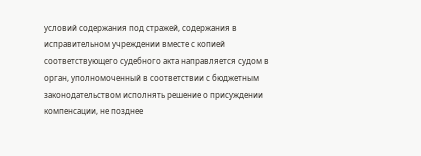условий содержания под стражей, содержания в исправительном учреждении вместе с копией соответствующего судебного акта направляется судом в орган, уполномоченный в соответствии с бюджетным законодательством исполнять решение о присуждении компенсации, не позднее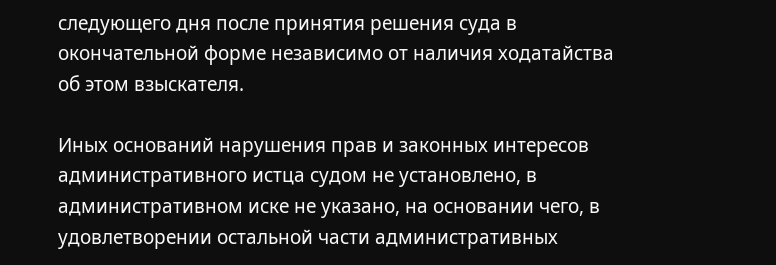следующего дня после принятия решения суда в окончательной форме независимо от наличия ходатайства об этом взыскателя.

Иных оснований нарушения прав и законных интересов административного истца судом не установлено, в административном иске не указано, на основании чего, в удовлетворении остальной части административных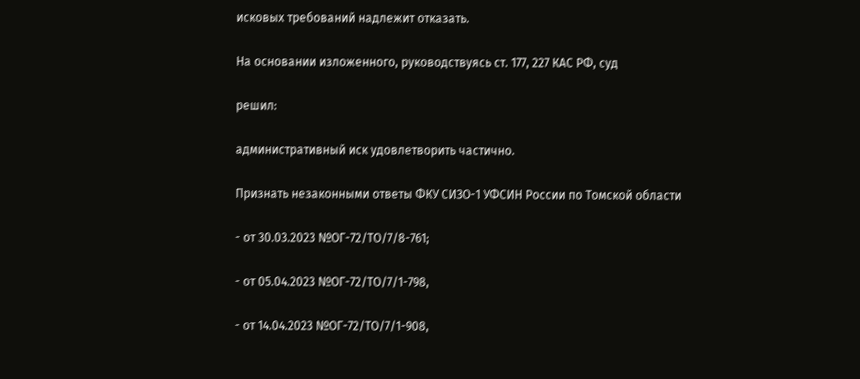исковых требований надлежит отказать.

На основании изложенного, руководствуясь ст. 177, 227 КАС РФ, суд

решил:

административный иск удовлетворить частично.

Признать незаконными ответы ФКУ СИЗО-1 УФСИН России по Томской области

- от 30.03.2023 №ОГ-72/ТО/7/8-761;

- от 05.04.2023 №ОГ-72/ТО/7/1-798,

- от 14.04.2023 №ОГ-72/ТО/7/1-908,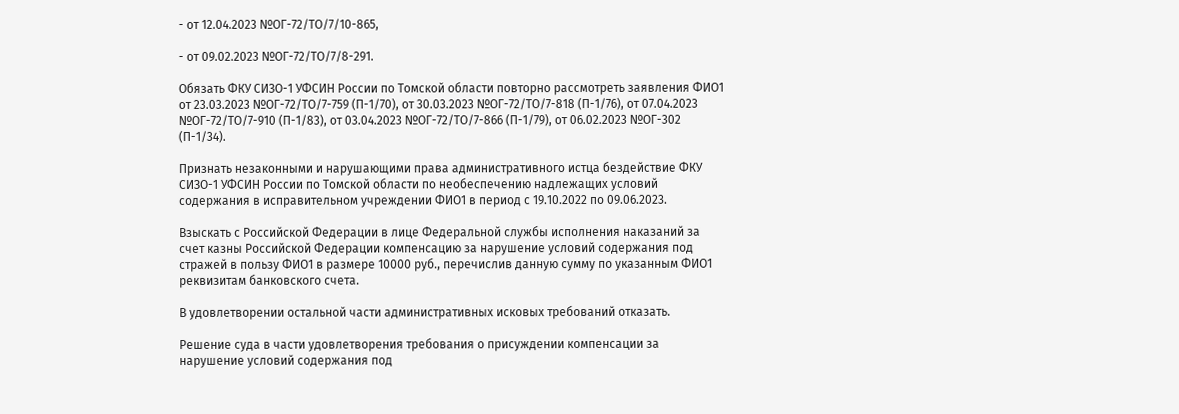- от 12.04.2023 №ОГ-72/ТО/7/10-865,

- от 09.02.2023 №ОГ-72/ТО/7/8-291.

Обязать ФКУ СИЗО-1 УФСИН России по Томской области повторно рассмотреть заявления ФИО1 от 23.03.2023 №ОГ-72/ТО/7-759 (П-1/70), от 30.03.2023 №ОГ-72/ТО/7-818 (П-1/76), от 07.04.2023 №ОГ-72/ТО/7-910 (П-1/83), от 03.04.2023 №ОГ-72/ТО/7-866 (П-1/79), от 06.02.2023 №ОГ-302 (П-1/34).

Признать незаконными и нарушающими права административного истца бездействие ФКУ СИЗО-1 УФСИН России по Томской области по необеспечению надлежащих условий содержания в исправительном учреждении ФИО1 в период с 19.10.2022 по 09.06.2023.

Взыскать с Российской Федерации в лице Федеральной службы исполнения наказаний за счет казны Российской Федерации компенсацию за нарушение условий содержания под стражей в пользу ФИО1 в размере 10000 руб., перечислив данную сумму по указанным ФИО1 реквизитам банковского счета.

В удовлетворении остальной части административных исковых требований отказать.

Решение суда в части удовлетворения требования о присуждении компенсации за нарушение условий содержания под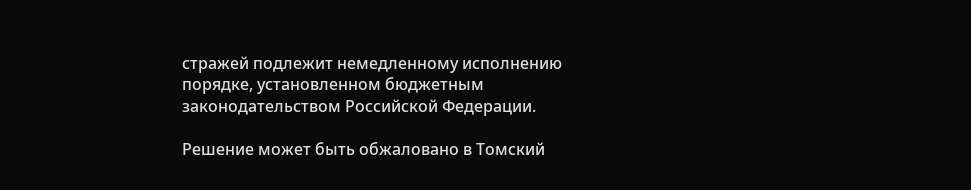стражей подлежит немедленному исполнению порядке, установленном бюджетным законодательством Российской Федерации.

Решение может быть обжаловано в Томский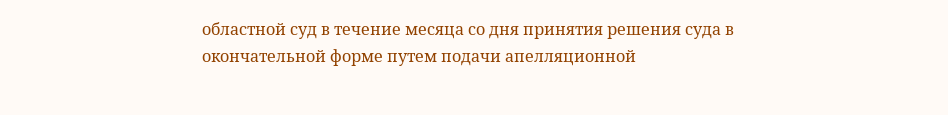областной суд в течение месяца со дня принятия решения суда в окончательной форме путем подачи апелляционной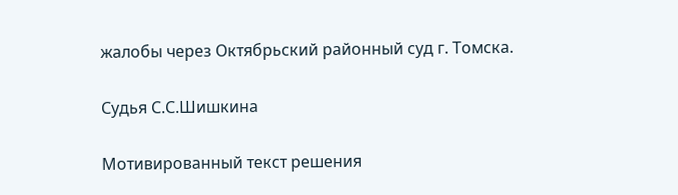жалобы через Октябрьский районный суд г. Томска.

Судья С.С.Шишкина

Мотивированный текст решения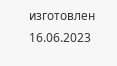изготовлен 16.06.2023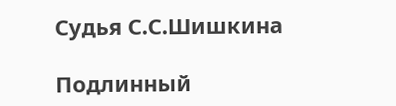Судья С.С.Шишкина

Подлинный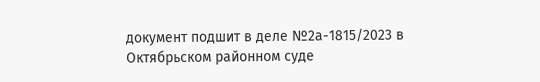документ подшит в деле №2а-1815/2023 в Октябрьском районном суде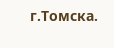г.Томска.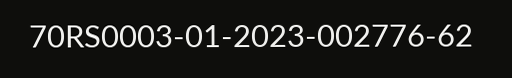70RS0003-01-2023-002776-62